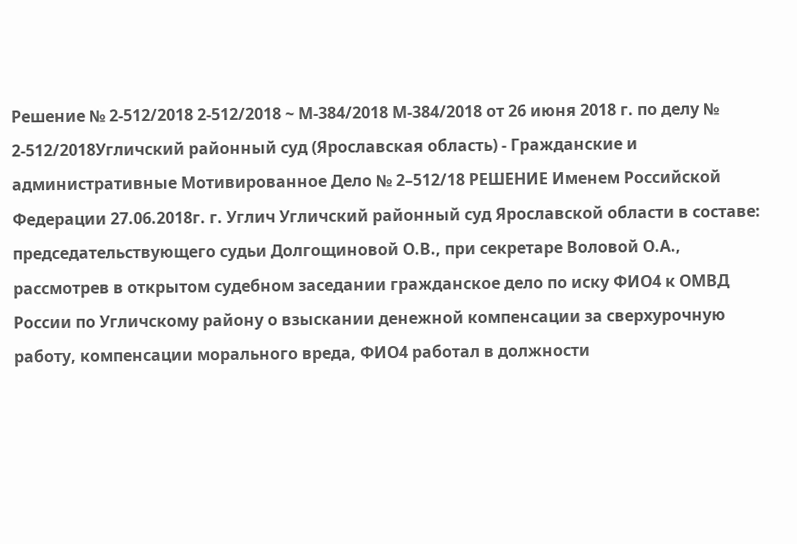Решение № 2-512/2018 2-512/2018 ~ М-384/2018 М-384/2018 от 26 июня 2018 г. по делу № 2-512/2018Угличский районный суд (Ярославская область) - Гражданские и административные Мотивированное Дело № 2–512/18 РЕШЕНИЕ Именем Российской Федерации 27.06.2018г. г. Углич Угличский районный суд Ярославской области в составе: председательствующего судьи Долгощиновой О.В., при секретаре Воловой О.А., рассмотрев в открытом судебном заседании гражданское дело по иску ФИО4 к ОМВД России по Угличскому району о взыскании денежной компенсации за сверхурочную работу, компенсации морального вреда, ФИО4 работал в должности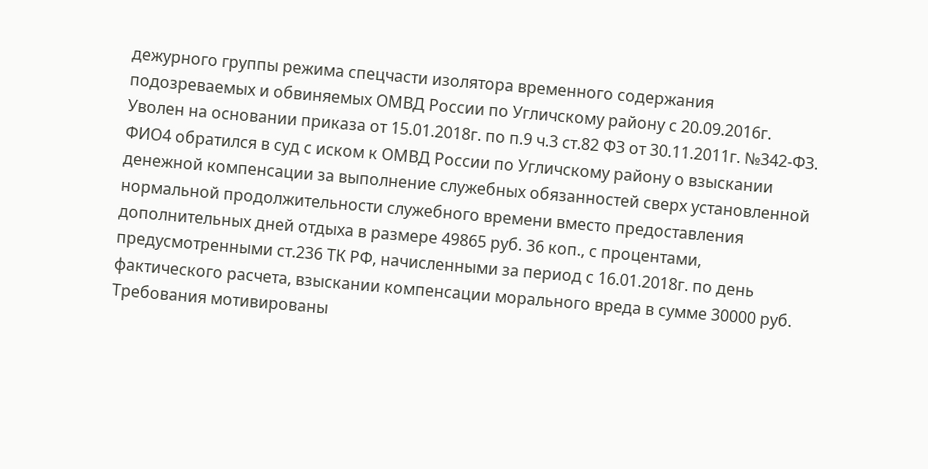дежурного группы режима спецчасти изолятора временного содержания подозреваемых и обвиняемых ОМВД России по Угличскому району с 20.09.2016г. Уволен на основании приказа от 15.01.2018г. по п.9 ч.3 ст.82 ФЗ от 30.11.2011г. №342-ФЗ. ФИО4 обратился в суд с иском к ОМВД России по Угличскому району о взыскании денежной компенсации за выполнение служебных обязанностей сверх установленной нормальной продолжительности служебного времени вместо предоставления дополнительных дней отдыха в размере 49865 руб. 36 коп., с процентами, предусмотренными ст.236 ТК РФ, начисленными за период с 16.01.2018г. по день фактического расчета, взыскании компенсации морального вреда в сумме 30000 руб. Требования мотивированы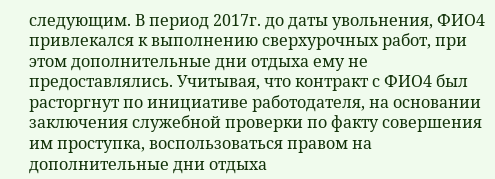следующим. В период 2017г. до даты увольнения, ФИО4 привлекался к выполнению сверхурочных работ, при этом дополнительные дни отдыха ему не предоставлялись. Учитывая, что контракт с ФИО4 был расторгнут по инициативе работодателя, на основании заключения служебной проверки по факту совершения им проступка, воспользоваться правом на дополнительные дни отдыха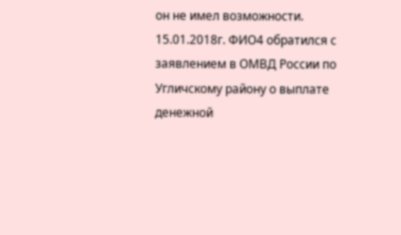он не имел возможности. 15.01.2018г. ФИО4 обратился с заявлением в ОМВД России по Угличскому району о выплате денежной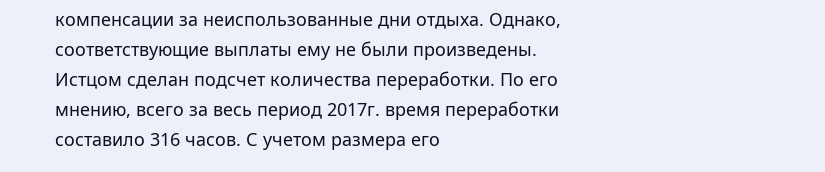компенсации за неиспользованные дни отдыха. Однако, соответствующие выплаты ему не были произведены. Истцом сделан подсчет количества переработки. По его мнению, всего за весь период 2017г. время переработки составило 316 часов. С учетом размера его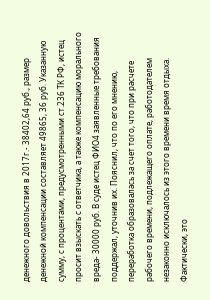денежного довольствия в 2017г.- 38402,64 руб., размер денежной компенсации составляет 49865, 36 руб. Указанную сумму, с процентами, предусмотренными ст.236 ТК РФ, истец просит взыскать с ответчика, а также компенсацию морального вреда- 30000 руб. В суде истец ФИО4 заявленные требования поддержал, уточнив их. Пояснил, что по его мнению, переработка образовалась за счет того, что при расчете рабочего времени, подлежащего оплате, работодателем незаконно исключалось из этого времени время отдыха. Фактически, это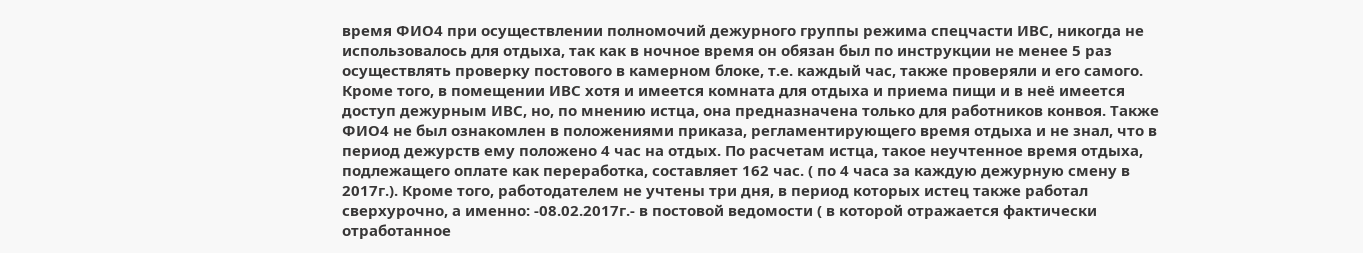время ФИО4 при осуществлении полномочий дежурного группы режима спецчасти ИВС, никогда не использовалось для отдыха, так как в ночное время он обязан был по инструкции не менее 5 раз осуществлять проверку постового в камерном блоке, т.е. каждый час, также проверяли и его самого. Кроме того, в помещении ИВС хотя и имеется комната для отдыха и приема пищи и в неё имеется доступ дежурным ИВС, но, по мнению истца, она предназначена только для работников конвоя. Также ФИО4 не был ознакомлен в положениями приказа, регламентирующего время отдыха и не знал, что в период дежурств ему положено 4 час на отдых. По расчетам истца, такое неучтенное время отдыха, подлежащего оплате как переработка, составляет 162 час. ( по 4 часа за каждую дежурную смену в 2017г.). Кроме того, работодателем не учтены три дня, в период которых истец также работал сверхурочно, а именно: -08.02.2017г.- в постовой ведомости ( в которой отражается фактически отработанное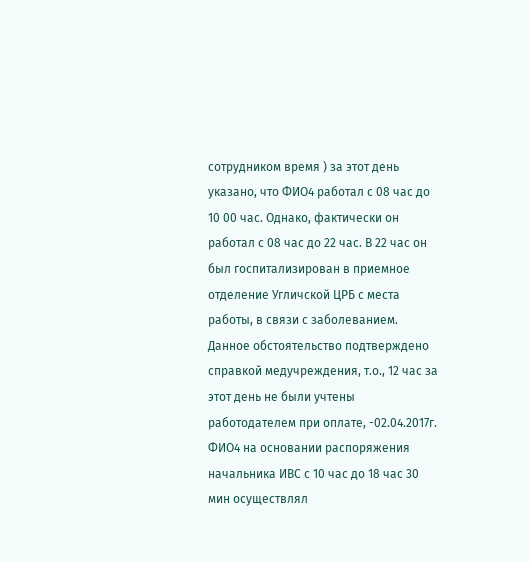сотрудником время ) за этот день указано, что ФИО4 работал с 08 час до 10 00 час. Однако, фактически он работал с 08 час до 22 час. В 22 час он был госпитализирован в приемное отделение Угличской ЦРБ с места работы, в связи с заболеванием. Данное обстоятельство подтверждено справкой медучреждения, т.о., 12 час за этот день не были учтены работодателем при оплате, -02.04.2017г. ФИО4 на основании распоряжения начальника ИВС с 10 час до 18 час 30 мин осуществлял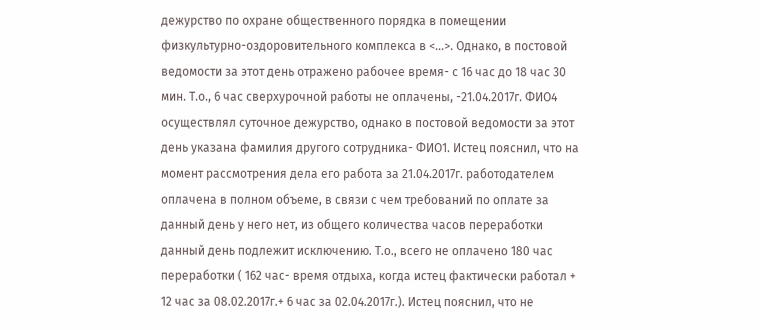дежурство по охране общественного порядка в помещении физкультурно-оздоровительного комплекса в <...>. Однако, в постовой ведомости за этот день отражено рабочее время- с 16 час до 18 час 30 мин. Т.о., 6 час сверхурочной работы не оплачены, -21.04.2017г. ФИО4 осуществлял суточное дежурство, однако в постовой ведомости за этот день указана фамилия другого сотрудника- ФИО1. Истец пояснил, что на момент рассмотрения дела его работа за 21.04.2017г. работодателем оплачена в полном объеме, в связи с чем требований по оплате за данный день у него нет, из общего количества часов переработки данный день подлежит исключению. Т.о., всего не оплачено 180 час переработки ( 162 час- время отдыха, когда истец фактически работал + 12 час за 08.02.2017г.+ 6 час за 02.04.2017г.). Истец пояснил, что не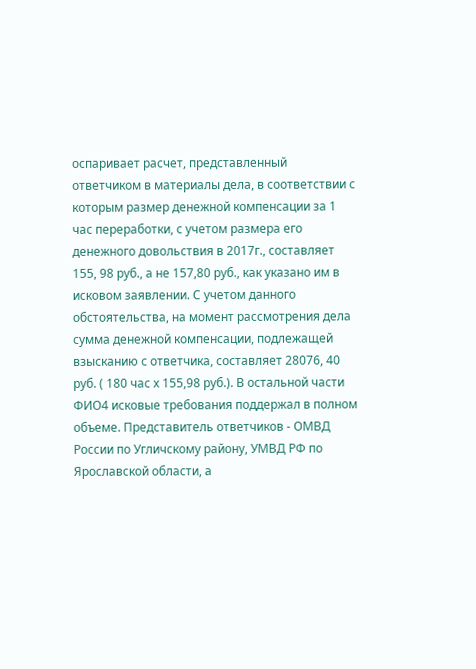оспаривает расчет, представленный ответчиком в материалы дела, в соответствии с которым размер денежной компенсации за 1 час переработки, с учетом размера его денежного довольствия в 2017г., составляет 155, 98 руб., а не 157,80 руб., как указано им в исковом заявлении. С учетом данного обстоятельства, на момент рассмотрения дела сумма денежной компенсации, подлежащей взысканию с ответчика, составляет 28076, 40 руб. ( 180 час х 155,98 руб.). В остальной части ФИО4 исковые требования поддержал в полном объеме. Представитель ответчиков - ОМВД России по Угличскому району, УМВД РФ по Ярославской области, а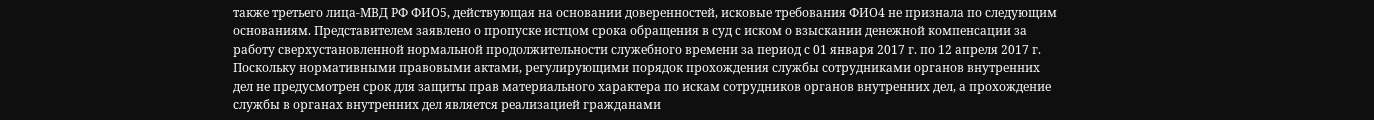также третьего лица-МВД РФ ФИО5, действующая на основании доверенностей, исковые требования ФИО4 не признала по следующим основаниям. Представителем заявлено о пропуске истцом срока обращения в суд с иском о взыскании денежной компенсации за работу сверхустановленной нормальной продолжительности служебного времени за период с 01 января 2017 г. по 12 апреля 2017 г. Поскольку нормативными правовыми актами, регулирующими порядок прохождения службы сотрудниками органов внутренних дел не предусмотрен срок для защиты прав материального характера по искам сотрудников органов внутренних дел, а прохождение службы в органах внутренних дел является реализацией гражданами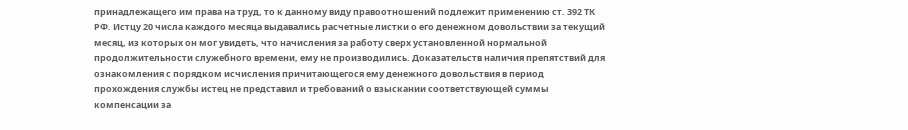принадлежащего им права на труд, то к данному виду правоотношений подлежит применению ст. 392 ТК РФ. Истцу 20 числа каждого месяца выдавались расчетные листки о его денежном довольствии за текущий месяц, из которых он мог увидеть, что начисления за работу сверх установленной нормальной продолжительности служебного времени, ему не производились. Доказательств наличия препятствий для ознакомления с порядком исчисления причитающегося ему денежного довольствия в период прохождения службы истец не представил и требований о взыскании соответствующей суммы компенсации за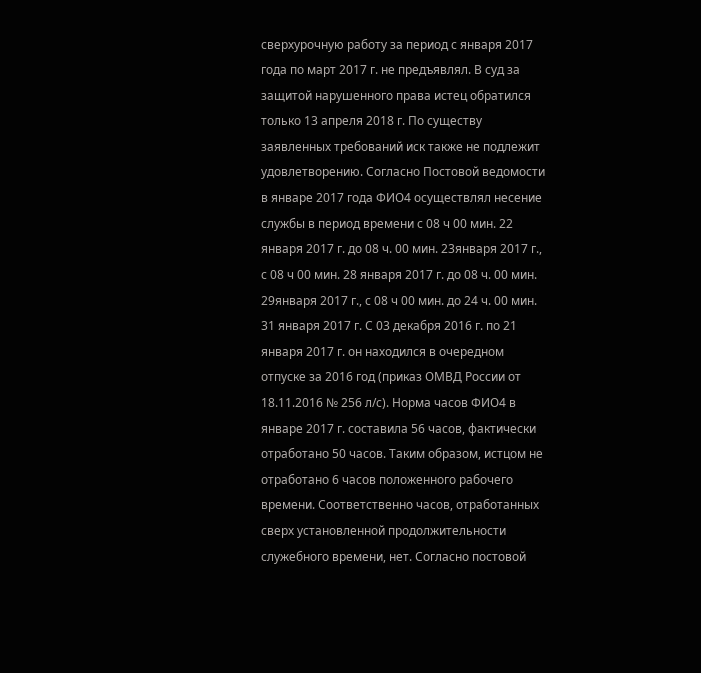сверхурочную работу за период с января 2017 года по март 2017 г. не предъявлял. В суд за защитой нарушенного права истец обратился только 13 апреля 2018 г. По существу заявленных требований иск также не подлежит удовлетворению. Согласно Постовой ведомости в январе 2017 года ФИО4 осуществлял несение службы в период времени с 08 ч 00 мин. 22 января 2017 г. до 08 ч. 00 мин. 23января 2017 г., с 08 ч 00 мин. 28 января 2017 г. до 08 ч. 00 мин. 29января 2017 г., с 08 ч 00 мин. до 24 ч. 00 мин. 31 января 2017 г. С 03 декабря 2016 г. по 21 января 2017 г. он находился в очередном отпуске за 2016 год (приказ ОМВД России от 18.11.2016 № 256 л/с). Норма часов ФИО4 в январе 2017 г. составила 56 часов, фактически отработано 50 часов. Таким образом, истцом не отработано 6 часов положенного рабочего времени. Соответственно часов, отработанных сверх установленной продолжительности служебного времени, нет. Согласно постовой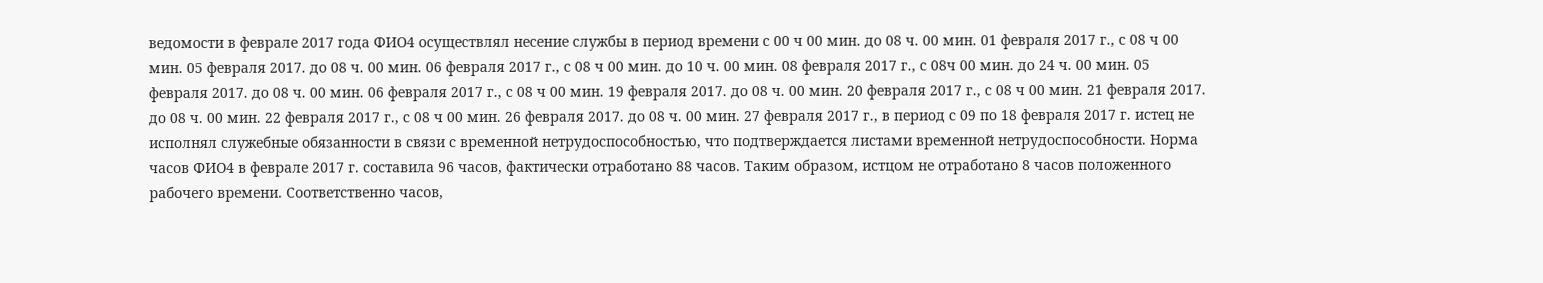ведомости в феврале 2017 года ФИО4 осуществлял несение службы в период времени с 00 ч 00 мин. до 08 ч. 00 мин. 01 февраля 2017 г., с 08 ч 00 мин. 05 февраля 2017. до 08 ч. 00 мин. 06 февраля 2017 г., с 08 ч 00 мин. до 10 ч. 00 мин. 08 февраля 2017 г., с 08ч 00 мин. до 24 ч. 00 мин. 05 февраля 2017. до 08 ч. 00 мин. 06 февраля 2017 г., с 08 ч 00 мин. 19 февраля 2017. до 08 ч. 00 мин. 20 февраля 2017 г., с 08 ч 00 мин. 21 февраля 2017. до 08 ч. 00 мин. 22 февраля 2017 г., с 08 ч 00 мин. 26 февраля 2017. до 08 ч. 00 мин. 27 февраля 2017 г., в период с 09 по 18 февраля 2017 г. истец не исполнял служебные обязанности в связи с временной нетрудоспособностью, что подтверждается листами временной нетрудоспособности. Норма часов ФИО4 в феврале 2017 г. составила 96 часов, фактически отработано 88 часов. Таким образом, истцом не отработано 8 часов положенного рабочего времени. Соответственно часов,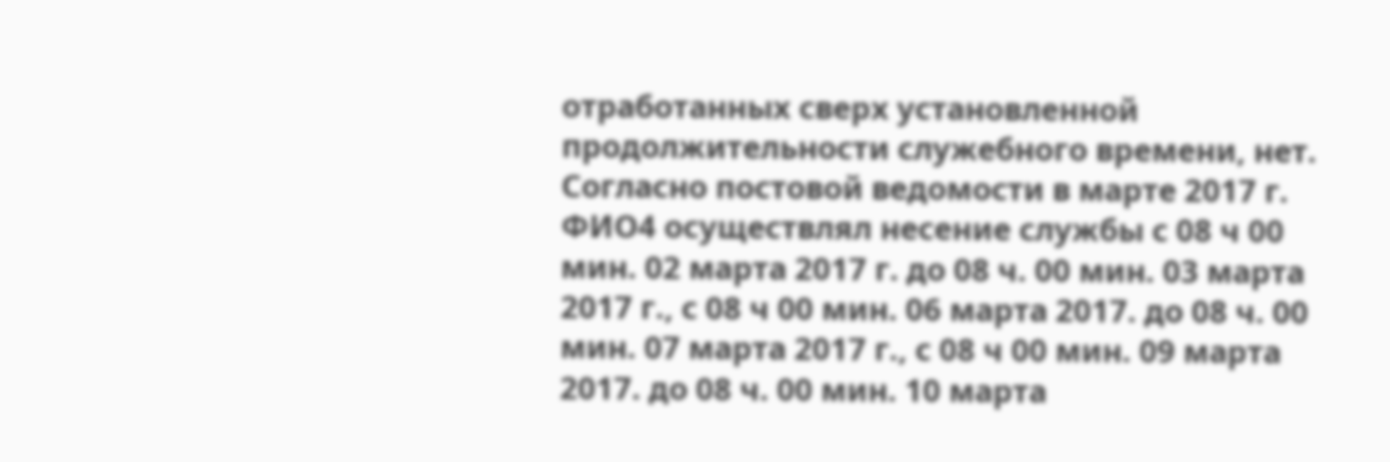отработанных сверх установленной продолжительности служебного времени, нет. Согласно постовой ведомости в марте 2017 г. ФИО4 осуществлял несение службы с 08 ч 00 мин. 02 марта 2017 г. до 08 ч. 00 мин. 03 марта 2017 г., с 08 ч 00 мин. 06 марта 2017. до 08 ч. 00 мин. 07 марта 2017 г., с 08 ч 00 мин. 09 марта 2017. до 08 ч. 00 мин. 10 марта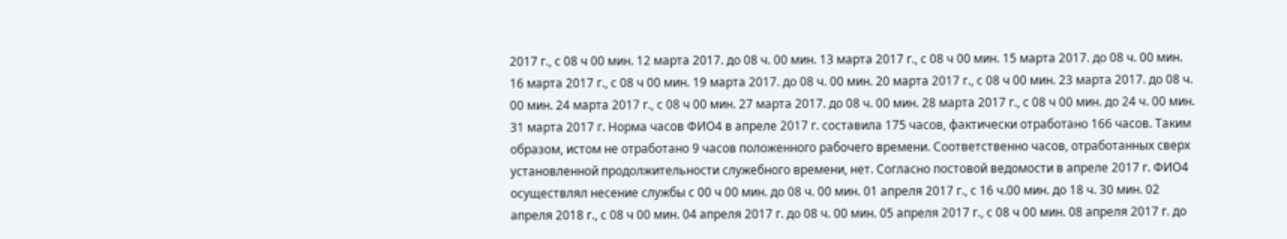2017 г., с 08 ч 00 мин. 12 марта 2017. до 08 ч. 00 мин. 13 марта 2017 г., с 08 ч 00 мин. 15 марта 2017. до 08 ч. 00 мин. 16 марта 2017 г., с 08 ч 00 мин. 19 марта 2017. до 08 ч. 00 мин. 20 марта 2017 г., с 08 ч 00 мин. 23 марта 2017. до 08 ч. 00 мин. 24 марта 2017 г., с 08 ч 00 мин. 27 марта 2017. до 08 ч. 00 мин. 28 марта 2017 г., с 08 ч 00 мин. до 24 ч. 00 мин. 31 марта 2017 г. Норма часов ФИО4 в апреле 2017 г. составила 175 часов, фактически отработано 166 часов. Таким образом, истом не отработано 9 часов положенного рабочего времени. Соответственно часов, отработанных сверх установленной продолжительности служебного времени, нет. Согласно постовой ведомости в апреле 2017 г. ФИО4 осуществлял несение службы с 00 ч 00 мин. до 08 ч. 00 мин. 01 апреля 2017 г., с 16 ч.00 мин. до 18 ч. 30 мин. 02 апреля 2018 г., с 08 ч 00 мин. 04 апреля 2017 г. до 08 ч. 00 мин. 05 апреля 2017 г., с 08 ч 00 мин. 08 апреля 2017 г. до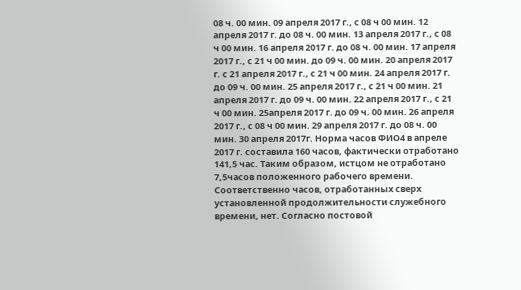08 ч. 00 мин. 09 апреля 2017 г., с 08 ч 00 мин. 12 апреля 2017 г. до 08 ч. 00 мин. 13 апреля 2017 г., с 08 ч 00 мин. 16 апреля 2017 г. до 08 ч. 00 мин. 17 апреля 2017 г., с 21 ч 00 мин. до 09 ч. 00 мин. 20 апреля 2017 г. с 21 апреля 2017 г., с 21 ч 00 мин. 24 апреля 2017 г. до 09 ч. 00 мин. 25 апреля 2017 г., с 21 ч 00 мин. 21 апреля 2017 г. до 09 ч. 00 мин. 22 апреля 2017 г., с 21 ч 00 мин. 25апреля 2017 г. до 09 ч. 00 мин. 26 апреля 2017 г., с 08 ч 00 мин. 29 апреля 2017 г. до 08 ч. 00 мин. 30 апреля 2017г. Норма часов ФИО4 в апреле 2017 г. составила 160 часов, фактически отработано 141,5 час. Таким образом, истцом не отработано 7,5часов положенного рабочего времени. Соответственно часов, отработанных сверх установленной продолжительности служебного времени, нет. Согласно постовой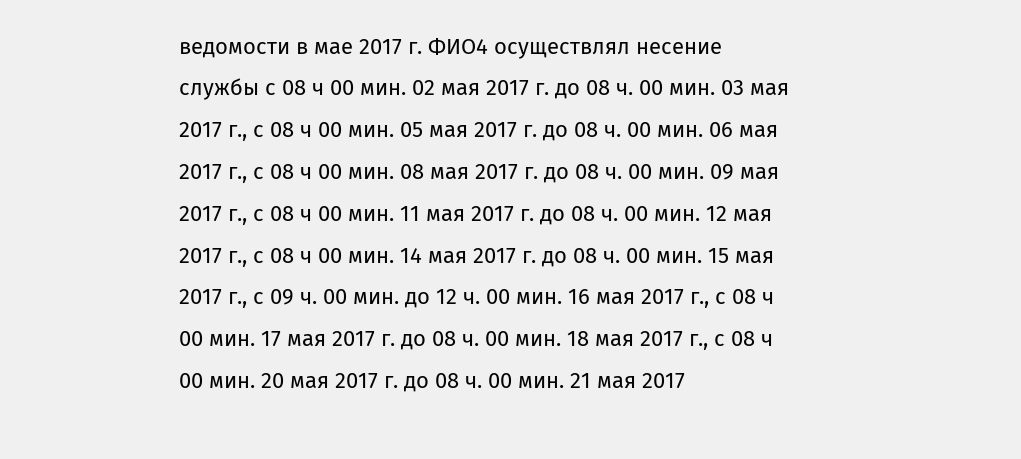ведомости в мае 2017 г. ФИО4 осуществлял несение службы с 08 ч 00 мин. 02 мая 2017 г. до 08 ч. 00 мин. 03 мая 2017 г., с 08 ч 00 мин. 05 мая 2017 г. до 08 ч. 00 мин. 06 мая 2017 г., с 08 ч 00 мин. 08 мая 2017 г. до 08 ч. 00 мин. 09 мая 2017 г., с 08 ч 00 мин. 11 мая 2017 г. до 08 ч. 00 мин. 12 мая 2017 г., с 08 ч 00 мин. 14 мая 2017 г. до 08 ч. 00 мин. 15 мая 2017 г., с 09 ч. 00 мин. до 12 ч. 00 мин. 16 мая 2017 г., с 08 ч 00 мин. 17 мая 2017 г. до 08 ч. 00 мин. 18 мая 2017 г., с 08 ч 00 мин. 20 мая 2017 г. до 08 ч. 00 мин. 21 мая 2017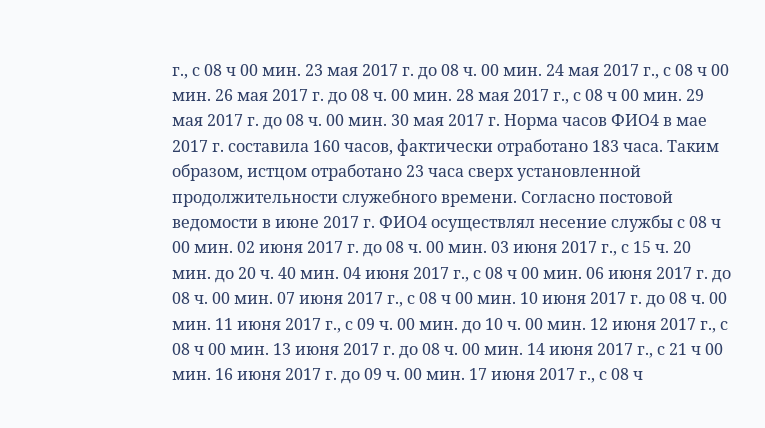г., с 08 ч 00 мин. 23 мая 2017 г. до 08 ч. 00 мин. 24 мая 2017 г., с 08 ч 00 мин. 26 мая 2017 г. до 08 ч. 00 мин. 28 мая 2017 г., с 08 ч 00 мин. 29 мая 2017 г. до 08 ч. 00 мин. 30 мая 2017 г. Норма часов ФИО4 в мае 2017 г. составила 160 часов, фактически отработано 183 часа. Таким образом, истцом отработано 23 часа сверх установленной продолжительности служебного времени. Согласно постовой ведомости в июне 2017 г. ФИО4 осуществлял несение службы с 08 ч 00 мин. 02 июня 2017 г. до 08 ч. 00 мин. 03 июня 2017 г., с 15 ч. 20 мин. до 20 ч. 40 мин. 04 июня 2017 г., с 08 ч 00 мин. 06 июня 2017 г. до 08 ч. 00 мин. 07 июня 2017 г., с 08 ч 00 мин. 10 июня 2017 г. до 08 ч. 00 мин. 11 июня 2017 г., с 09 ч. 00 мин. до 10 ч. 00 мин. 12 июня 2017 г., с 08 ч 00 мин. 13 июня 2017 г. до 08 ч. 00 мин. 14 июня 2017 г., с 21 ч 00 мин. 16 июня 2017 г. до 09 ч. 00 мин. 17 июня 2017 г., с 08 ч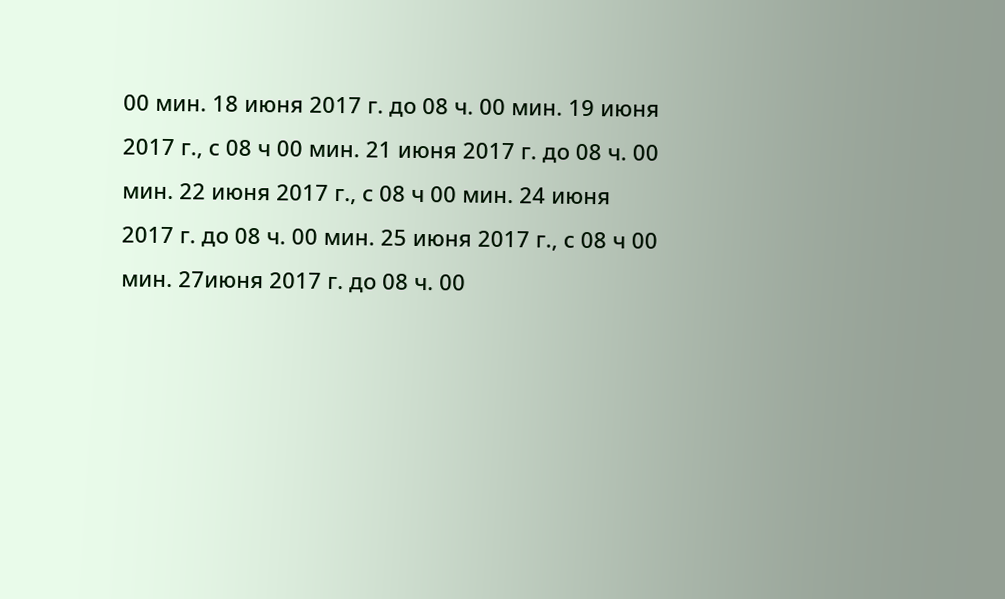00 мин. 18 июня 2017 г. до 08 ч. 00 мин. 19 июня 2017 г., с 08 ч 00 мин. 21 июня 2017 г. до 08 ч. 00 мин. 22 июня 2017 г., с 08 ч 00 мин. 24 июня 2017 г. до 08 ч. 00 мин. 25 июня 2017 г., с 08 ч 00 мин. 27июня 2017 г. до 08 ч. 00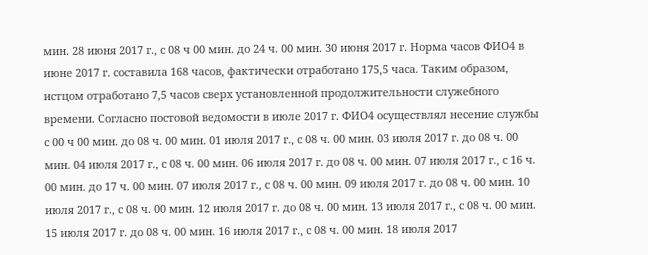мин. 28 июня 2017 г., с 08 ч 00 мин. до 24 ч. 00 мин. 30 июня 2017 г. Норма часов ФИО4 в июне 2017 г. составила 168 часов, фактически отработано 175,5 часа. Таким образом, истцом отработано 7,5 часов сверх установленной продолжительности служебного времени. Согласно постовой ведомости в июле 2017 г. ФИО4 осуществлял несение службы с 00 ч 00 мин. до 08 ч. 00 мин. 01 июля 2017 г., с 08 ч. 00 мин. 03 июля 2017 г. до 08 ч. 00 мин. 04 июля 2017 г., с 08 ч. 00 мин. 06 июля 2017 г. до 08 ч. 00 мин. 07 июля 2017 г., с 16 ч. 00 мин. до 17 ч. 00 мин. 07 июля 2017 г., с 08 ч. 00 мин. 09 июля 2017 г. до 08 ч. 00 мин. 10 июля 2017 г., с 08 ч. 00 мин. 12 июля 2017 г. до 08 ч. 00 мин. 13 июля 2017 г., с 08 ч. 00 мин. 15 июля 2017 г. до 08 ч. 00 мин. 16 июля 2017 г., с 08 ч. 00 мин. 18 июля 2017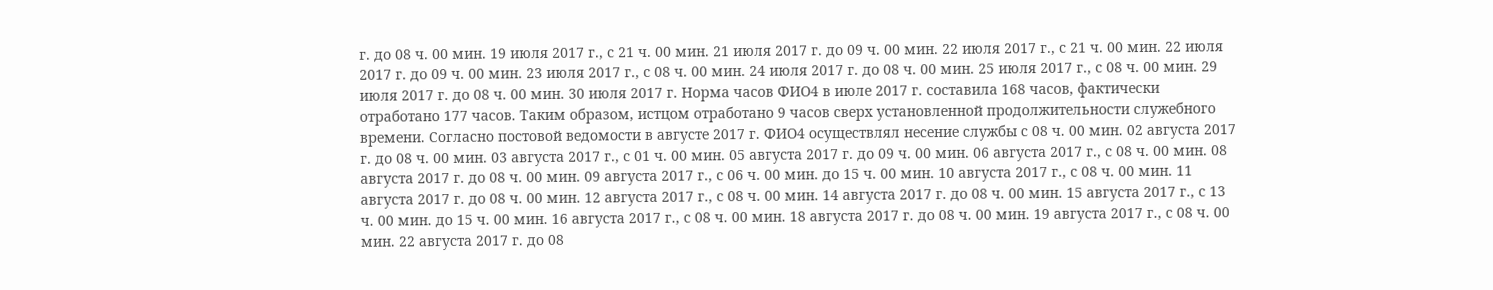г. до 08 ч. 00 мин. 19 июля 2017 г., с 21 ч. 00 мин. 21 июля 2017 г. до 09 ч. 00 мин. 22 июля 2017 г., с 21 ч. 00 мин. 22 июля 2017 г. до 09 ч. 00 мин. 23 июля 2017 г., с 08 ч. 00 мин. 24 июля 2017 г. до 08 ч. 00 мин. 25 июля 2017 г., с 08 ч. 00 мин. 29 июля 2017 г. до 08 ч. 00 мин. 30 июля 2017 г. Норма часов ФИО4 в июле 2017 г. составила 168 часов, фактически отработано 177 часов. Таким образом, истцом отработано 9 часов сверх установленной продолжительности служебного времени. Согласно постовой ведомости в августе 2017 г. ФИО4 осуществлял несение службы с 08 ч. 00 мин. 02 августа 2017 г. до 08 ч. 00 мин. 03 августа 2017 г., с 01 ч. 00 мин. 05 августа 2017 г. до 09 ч. 00 мин. 06 августа 2017 г., с 08 ч. 00 мин. 08 августа 2017 г. до 08 ч. 00 мин. 09 августа 2017 г., с 06 ч. 00 мин. до 15 ч. 00 мин. 10 августа 2017 г., с 08 ч. 00 мин. 11 августа 2017 г. до 08 ч. 00 мин. 12 августа 2017 г., с 08 ч. 00 мин. 14 августа 2017 г. до 08 ч. 00 мин. 15 августа 2017 г., с 13 ч. 00 мин. до 15 ч. 00 мин. 16 августа 2017 г., с 08 ч. 00 мин. 18 августа 2017 г. до 08 ч. 00 мин. 19 августа 2017 г., с 08 ч. 00 мин. 22 августа 2017 г. до 08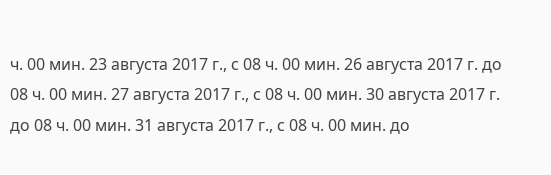ч. 00 мин. 23 августа 2017 г., с 08 ч. 00 мин. 26 августа 2017 г. до 08 ч. 00 мин. 27 августа 2017 г., с 08 ч. 00 мин. 30 августа 2017 г. до 08 ч. 00 мин. 31 августа 2017 г., с 08 ч. 00 мин. до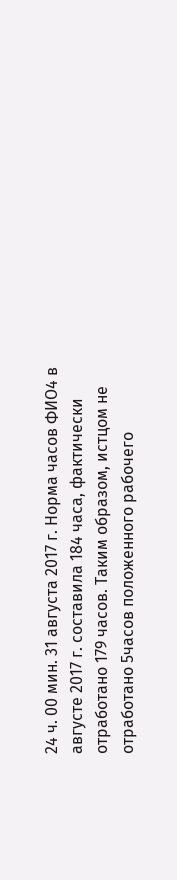24 ч. 00 мин. 31 августа 2017 г. Норма часов ФИО4 в августе 2017 г. составила 184 часа, фактически отработано 179 часов. Таким образом, истцом не отработано 5часов положенного рабочего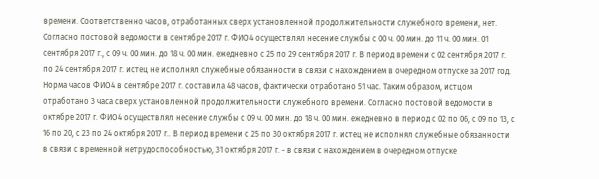времени. Соответственно часов, отработанных сверх установленной продолжительности служебного времени, нет. Согласно постовой ведомости в сентябре 2017 г. ФИО4 осуществлял несение службы с 00 ч. 00 мин. до 11 ч. 00 мин. 01 сентября 2017 г., с 09 ч. 00 мин. до 18 ч. 00 мин. ежедневно с 25 по 29 сентября 2017 г. В период времени с 02 сентября 2017 г. по 24 сентября 2017 г. истец не исполнял служебные обязанности в связи с нахождением в очередном отпуске за 2017 год. Норма часов ФИО4 в сентябре 2017 г. составила 48 часов, фактически отработано 51 час. Таким образом, истцом отработано 3 часа сверх установленной продолжительности служебного времени. Согласно постовой ведомости в октябре 2017 г. ФИО4 осуществлял несение службы с 09 ч. 00 мин. до 18 ч. 00 мин. ежедневно в период с 02 по 06, с 09 по 13, с 16 по 20, с 23 по 24 октября 2017 г.. В период времени с 25 по 30 октября 2017 г. истец не исполнял служебные обязанности в связи с временной нетрудоспособностью, 31 октября 2017 г. - в связи с нахождением в очередном отпуске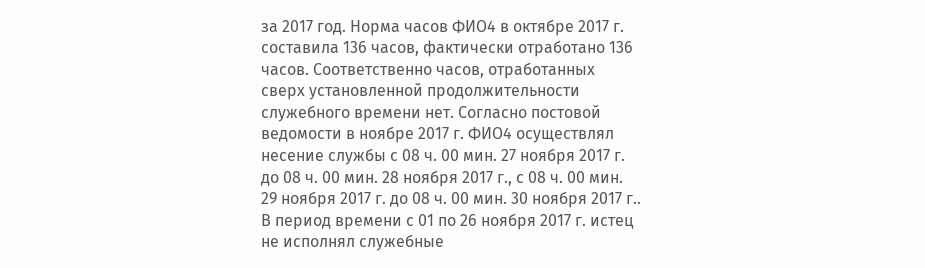за 2017 год. Норма часов ФИО4 в октябре 2017 г. составила 136 часов, фактически отработано 136 часов. Соответственно часов, отработанных сверх установленной продолжительности служебного времени нет. Согласно постовой ведомости в ноябре 2017 г. ФИО4 осуществлял несение службы с 08 ч. 00 мин. 27 ноября 2017 г. до 08 ч. 00 мин. 28 ноября 2017 г., с 08 ч. 00 мин. 29 ноября 2017 г. до 08 ч. 00 мин. 30 ноября 2017 г.. В период времени с 01 по 26 ноября 2017 г. истец не исполнял служебные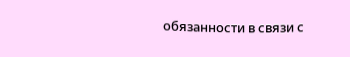обязанности в связи с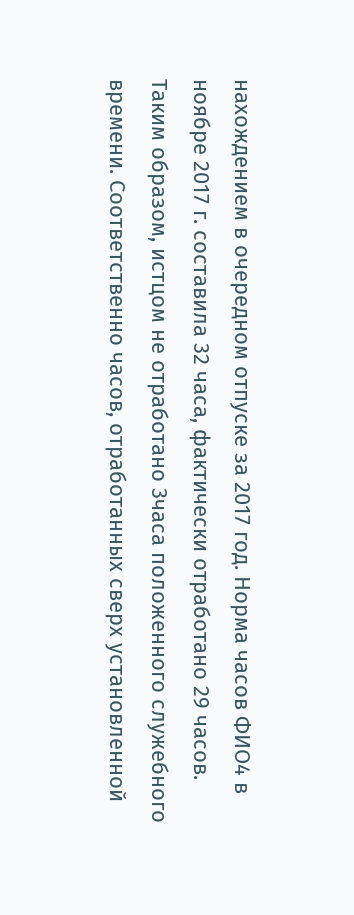нахождением в очередном отпуске за 2017 год. Норма часов ФИО4 в ноябре 2017 г. составила 32 часа, фактически отработано 29 часов. Таким образом, истцом не отработано 3часа положенного служебного времени. Соответственно часов, отработанных сверх установленной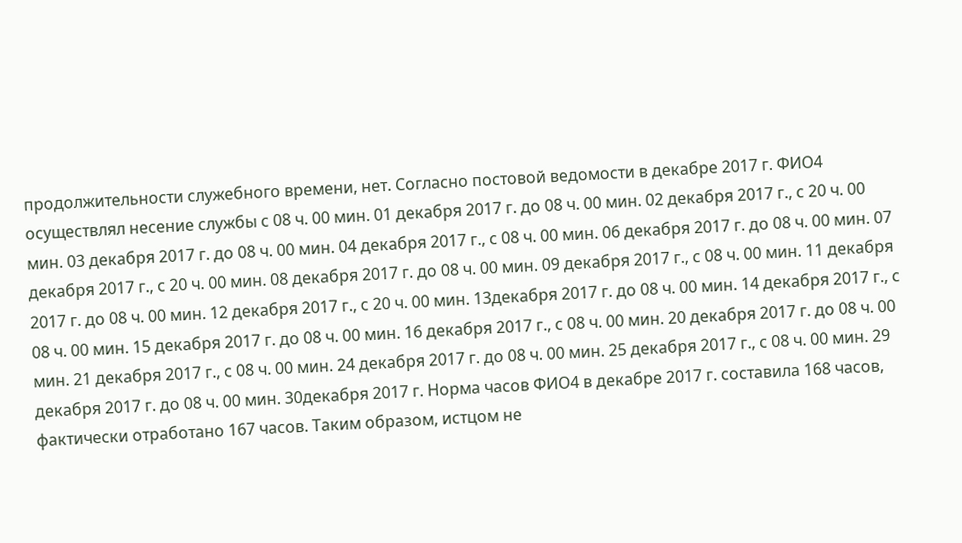продолжительности служебного времени, нет. Согласно постовой ведомости в декабре 2017 г. ФИО4 осуществлял несение службы с 08 ч. 00 мин. 01 декабря 2017 г. до 08 ч. 00 мин. 02 декабря 2017 г., с 20 ч. 00 мин. 03 декабря 2017 г. до 08 ч. 00 мин. 04 декабря 2017 г., с 08 ч. 00 мин. 06 декабря 2017 г. до 08 ч. 00 мин. 07 декабря 2017 г., с 20 ч. 00 мин. 08 декабря 2017 г. до 08 ч. 00 мин. 09 декабря 2017 г., с 08 ч. 00 мин. 11 декабря 2017 г. до 08 ч. 00 мин. 12 декабря 2017 г., с 20 ч. 00 мин. 13декабря 2017 г. до 08 ч. 00 мин. 14 декабря 2017 г., с 08 ч. 00 мин. 15 декабря 2017 г. до 08 ч. 00 мин. 16 декабря 2017 г., с 08 ч. 00 мин. 20 декабря 2017 г. до 08 ч. 00 мин. 21 декабря 2017 г., с 08 ч. 00 мин. 24 декабря 2017 г. до 08 ч. 00 мин. 25 декабря 2017 г., с 08 ч. 00 мин. 29 декабря 2017 г. до 08 ч. 00 мин. 30декабря 2017 г. Норма часов ФИО4 в декабре 2017 г. составила 168 часов, фактически отработано 167 часов. Таким образом, истцом не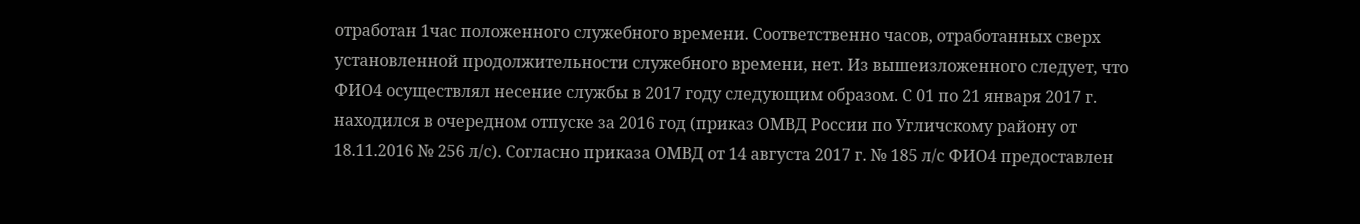отработан 1час положенного служебного времени. Соответственно часов, отработанных сверх установленной продолжительности служебного времени, нет. Из вышеизложенного следует, что ФИО4 осуществлял несение службы в 2017 году следующим образом. С 01 по 21 января 2017 г. находился в очередном отпуске за 2016 год (приказ ОМВД России по Угличскому району от 18.11.2016 № 256 л/с). Согласно приказа ОМВД от 14 августа 2017 г. № 185 л/с ФИО4 предоставлен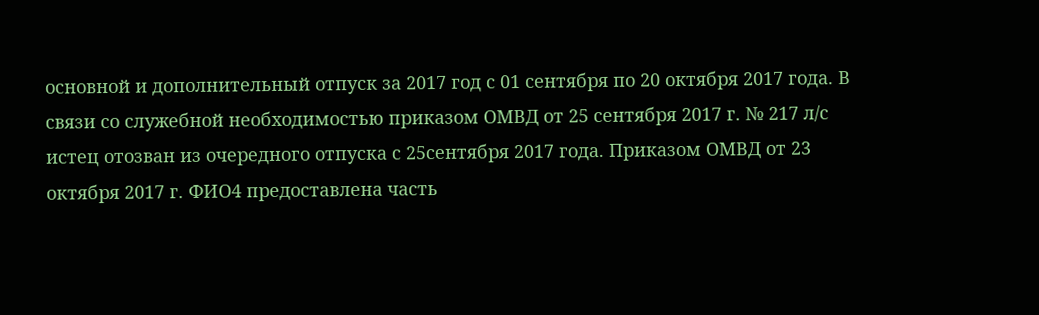основной и дополнительный отпуск за 2017 год с 01 сентября по 20 октября 2017 года. В связи со служебной необходимостью приказом ОМВД от 25 сентября 2017 г. № 217 л/с истец отозван из очередного отпуска с 25сентября 2017 года. Приказом ОМВД от 23 октября 2017 г. ФИО4 предоставлена часть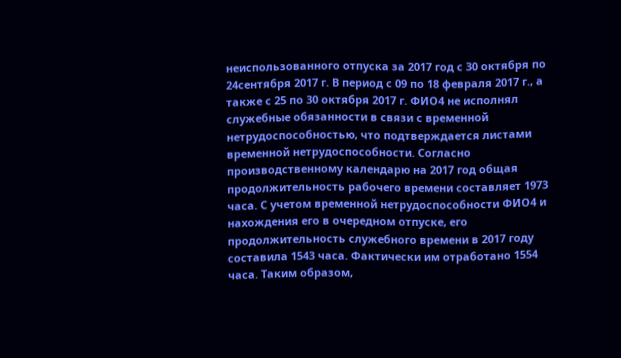неиспользованного отпуска за 2017 год с 30 октября по 24сентября 2017 г. В период с 09 по 18 февраля 2017 г., а также с 25 по 30 октября 2017 г. ФИО4 не исполнял служебные обязанности в связи с временной нетрудоспособностью, что подтверждается листами временной нетрудоспособности. Согласно производственному календарю на 2017 год общая продолжительность рабочего времени составляет 1973 часа. С учетом временной нетрудоспособности ФИО4 и нахождения его в очередном отпуске, его продолжительность служебного времени в 2017 году составила 1543 часа. Фактически им отработано 1554 часа. Таким образом,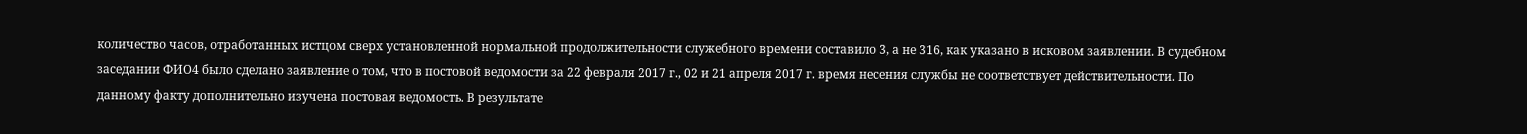количество часов, отработанных истцом сверх установленной нормальной продолжительности служебного времени составило 3, а не 316, как указано в исковом заявлении. В судебном заседании ФИО4 было сделано заявление о том, что в постовой ведомости за 22 февраля 2017 г., 02 и 21 апреля 2017 г. время несения службы не соответствует действительности. По данному факту дополнительно изучена постовая ведомость. В результате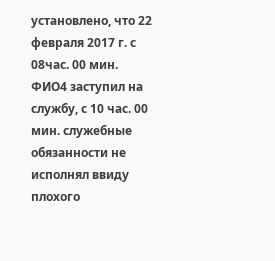установлено, что 22 февраля 2017 г. с 08час. 00 мин. ФИО4 заступил на службу, с 10 час. 00 мин. служебные обязанности не исполнял ввиду плохого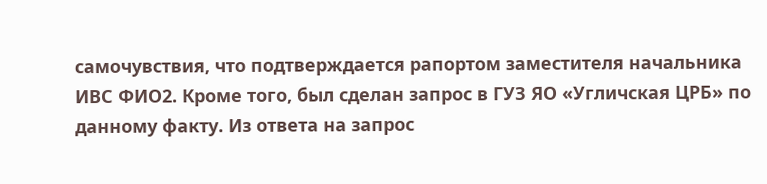самочувствия, что подтверждается рапортом заместителя начальника ИВС ФИО2. Кроме того, был сделан запрос в ГУЗ ЯО «Угличская ЦРБ» по данному факту. Из ответа на запрос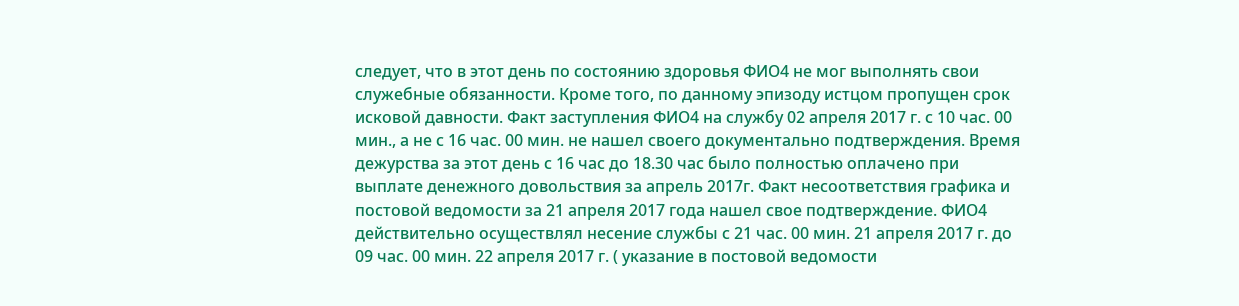следует, что в этот день по состоянию здоровья ФИО4 не мог выполнять свои служебные обязанности. Кроме того, по данному эпизоду истцом пропущен срок исковой давности. Факт заступления ФИО4 на службу 02 апреля 2017 г. с 10 час. 00 мин., а не с 16 час. 00 мин. не нашел своего документально подтверждения. Время дежурства за этот день с 16 час до 18.30 час было полностью оплачено при выплате денежного довольствия за апрель 2017г. Факт несоответствия графика и постовой ведомости за 21 апреля 2017 года нашел свое подтверждение. ФИО4 действительно осуществлял несение службы с 21 час. 00 мин. 21 апреля 2017 г. до 09 час. 00 мин. 22 апреля 2017 г. ( указание в постовой ведомости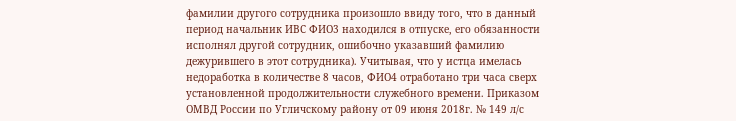фамилии другого сотрудника произошло ввиду того, что в данный период начальник ИВС ФИО3 находился в отпуске, его обязанности исполнял другой сотрудник, ошибочно указавший фамилию дежурившего в этот сотрудника). Учитывая, что у истца имелась недоработка в количестве 8 часов, ФИО4 отработано три часа сверх установленной продолжительности служебного времени. Приказом ОМВД России по Угличскому району от 09 июня 2018г. № 149 л/с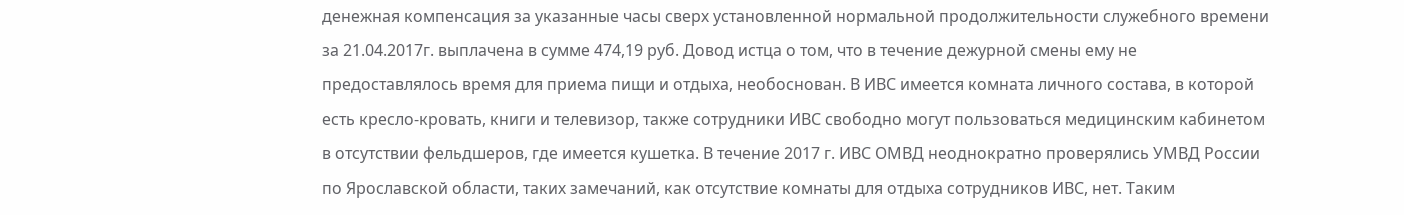денежная компенсация за указанные часы сверх установленной нормальной продолжительности служебного времени за 21.04.2017г. выплачена в сумме 474,19 руб. Довод истца о том, что в течение дежурной смены ему не предоставлялось время для приема пищи и отдыха, необоснован. В ИВС имеется комната личного состава, в которой есть кресло-кровать, книги и телевизор, также сотрудники ИВС свободно могут пользоваться медицинским кабинетом в отсутствии фельдшеров, где имеется кушетка. В течение 2017 г. ИВС ОМВД неоднократно проверялись УМВД России по Ярославской области, таких замечаний, как отсутствие комнаты для отдыха сотрудников ИВС, нет. Таким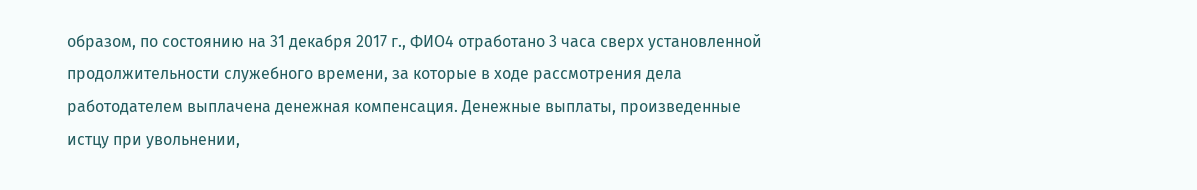образом, по состоянию на 31 декабря 2017 г., ФИО4 отработано 3 часа сверх установленной продолжительности служебного времени, за которые в ходе рассмотрения дела работодателем выплачена денежная компенсация. Денежные выплаты, произведенные истцу при увольнении,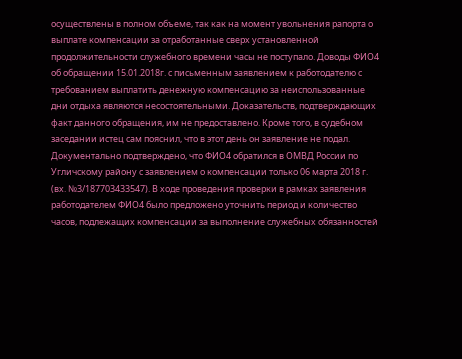осуществлены в полном объеме, так как на момент увольнения рапорта о выплате компенсации за отработанные сверх установленной продолжительности служебного времени часы не поступало. Доводы ФИО4 об обращении 15.01.2018г. с письменным заявлением к работодателю с требованием выплатить денежную компенсацию за неиспользованные дни отдыха являются несостоятельными. Доказательств, подтверждающих факт данного обращения, им не предоставлено. Кроме того, в судебном заседании истец сам пояснил, что в этот день он заявление не подал. Документально подтверждено, что ФИО4 обратился в ОМВД России по Угличскому району с заявлением о компенсации только 06 марта 2018 г. (вх. №3/187703433547). В ходе проведения проверки в рамках заявления работодателем ФИО4 было предложено уточнить период и количество часов, подлежащих компенсации за выполнение служебных обязанностей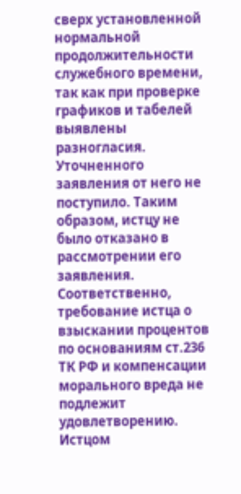сверх установленной нормальной продолжительности служебного времени, так как при проверке графиков и табелей выявлены разногласия. Уточненного заявления от него не поступило. Таким образом, истцу не было отказано в рассмотрении его заявления. Соответственно, требование истца о взыскании процентов по основаниям ст.236 ТК РФ и компенсации морального вреда не подлежит удовлетворению. Истцом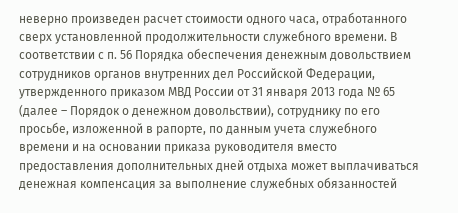неверно произведен расчет стоимости одного часа, отработанного сверх установленной продолжительности служебного времени. В соответствии с п. 56 Порядка обеспечения денежным довольствием сотрудников органов внутренних дел Российской Федерации, утвержденного приказом МВД России от 31 января 2013 года № 65 (далее – Порядок о денежном довольствии), сотруднику по его просьбе, изложенной в рапорте, по данным учета служебного времени и на основании приказа руководителя вместо предоставления дополнительных дней отдыха может выплачиваться денежная компенсация за выполнение служебных обязанностей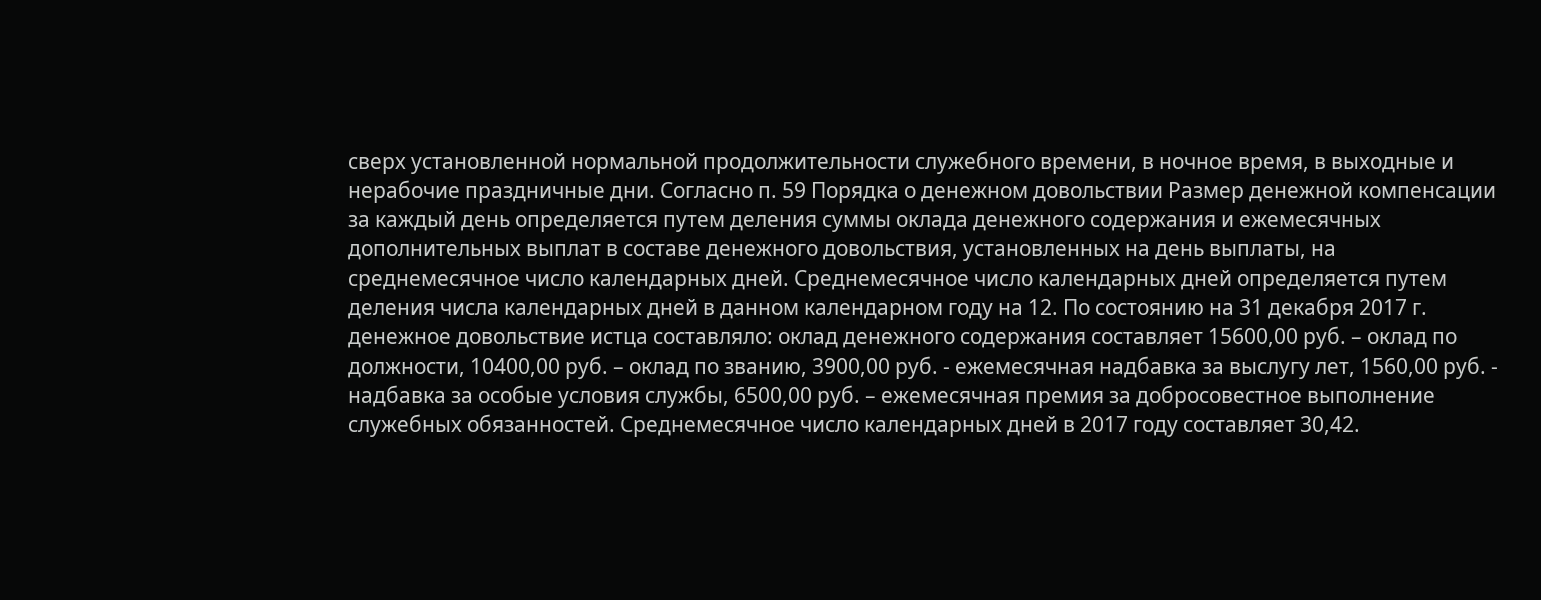сверх установленной нормальной продолжительности служебного времени, в ночное время, в выходные и нерабочие праздничные дни. Согласно п. 59 Порядка о денежном довольствии Размер денежной компенсации за каждый день определяется путем деления суммы оклада денежного содержания и ежемесячных дополнительных выплат в составе денежного довольствия, установленных на день выплаты, на среднемесячное число календарных дней. Среднемесячное число календарных дней определяется путем деления числа календарных дней в данном календарном году на 12. По состоянию на 31 декабря 2017 г. денежное довольствие истца составляло: оклад денежного содержания составляет 15600,00 руб. – оклад по должности, 10400,00 руб. – оклад по званию, 3900,00 руб. - ежемесячная надбавка за выслугу лет, 1560,00 руб. - надбавка за особые условия службы, 6500,00 руб. – ежемесячная премия за добросовестное выполнение служебных обязанностей. Среднемесячное число календарных дней в 2017 году составляет 30,42.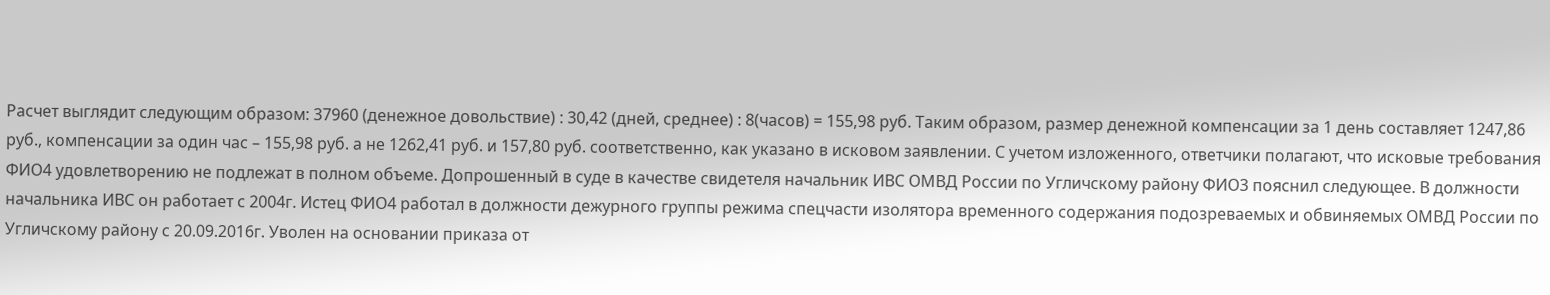Расчет выглядит следующим образом: 37960 (денежное довольствие) : 30,42 (дней, среднее) : 8(часов) = 155,98 руб. Таким образом, размер денежной компенсации за 1 день составляет 1247,86 руб., компенсации за один час – 155,98 руб. а не 1262,41 руб. и 157,80 руб. соответственно, как указано в исковом заявлении. С учетом изложенного, ответчики полагают, что исковые требования ФИО4 удовлетворению не подлежат в полном объеме. Допрошенный в суде в качестве свидетеля начальник ИВС ОМВД России по Угличскому району ФИО3 пояснил следующее. В должности начальника ИВС он работает с 2004г. Истец ФИО4 работал в должности дежурного группы режима спецчасти изолятора временного содержания подозреваемых и обвиняемых ОМВД России по Угличскому району с 20.09.2016г. Уволен на основании приказа от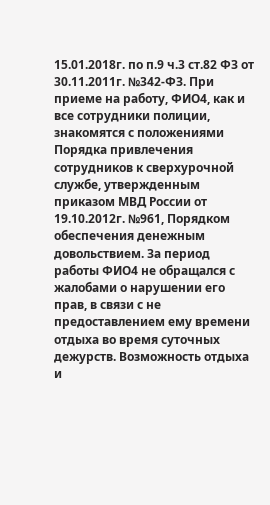15.01.2018г. по п.9 ч.3 ст.82 ФЗ от 30.11.2011г. №342-ФЗ. При приеме на работу, ФИО4, как и все сотрудники полиции, знакомятся с положениями Порядка привлечения сотрудников к сверхурочной службе, утвержденным приказом МВД России от 19.10.2012г. №961, Порядком обеспечения денежным довольствием. За период работы ФИО4 не обращался с жалобами о нарушении его прав, в связи с не предоставлением ему времени отдыха во время суточных дежурств. Возможность отдыха и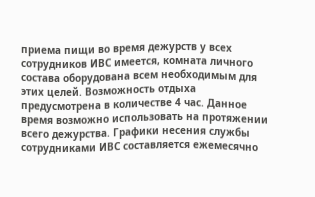приема пищи во время дежурств у всех сотрудников ИВС имеется, комната личного состава оборудована всем необходимым для этих целей. Возможность отдыха предусмотрена в количестве 4 час. Данное время возможно использовать на протяжении всего дежурства. Графики несения службы сотрудниками ИВС составляется ежемесячно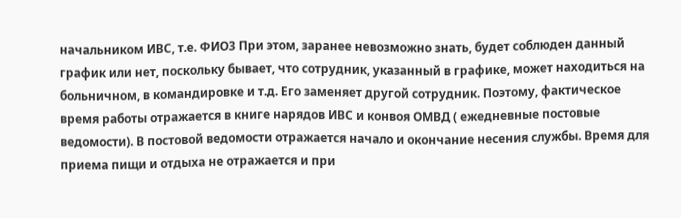начальником ИВС, т.е. ФИО3 При этом, заранее невозможно знать, будет соблюден данный график или нет, поскольку бывает, что сотрудник, указанный в графике, может находиться на больничном, в командировке и т.д. Его заменяет другой сотрудник. Поэтому, фактическое время работы отражается в книге нарядов ИВС и конвоя ОМВД ( ежедневные постовые ведомости). В постовой ведомости отражается начало и окончание несения службы. Время для приема пищи и отдыха не отражается и при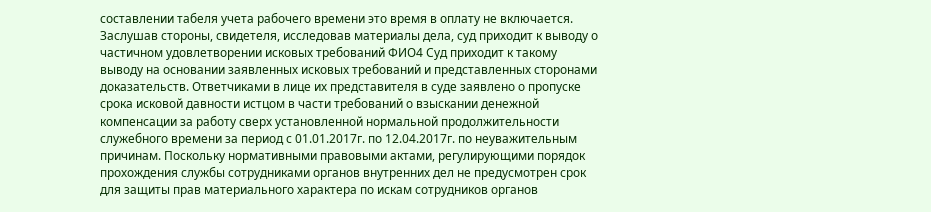составлении табеля учета рабочего времени это время в оплату не включается. Заслушав стороны, свидетеля, исследовав материалы дела, суд приходит к выводу о частичном удовлетворении исковых требований ФИО4 Суд приходит к такому выводу на основании заявленных исковых требований и представленных сторонами доказательств. Ответчиками в лице их представителя в суде заявлено о пропуске срока исковой давности истцом в части требований о взыскании денежной компенсации за работу сверх установленной нормальной продолжительности служебного времени за период с 01.01.2017г. по 12.04.2017г. по неуважительным причинам. Поскольку нормативными правовыми актами, регулирующими порядок прохождения службы сотрудниками органов внутренних дел не предусмотрен срок для защиты прав материального характера по искам сотрудников органов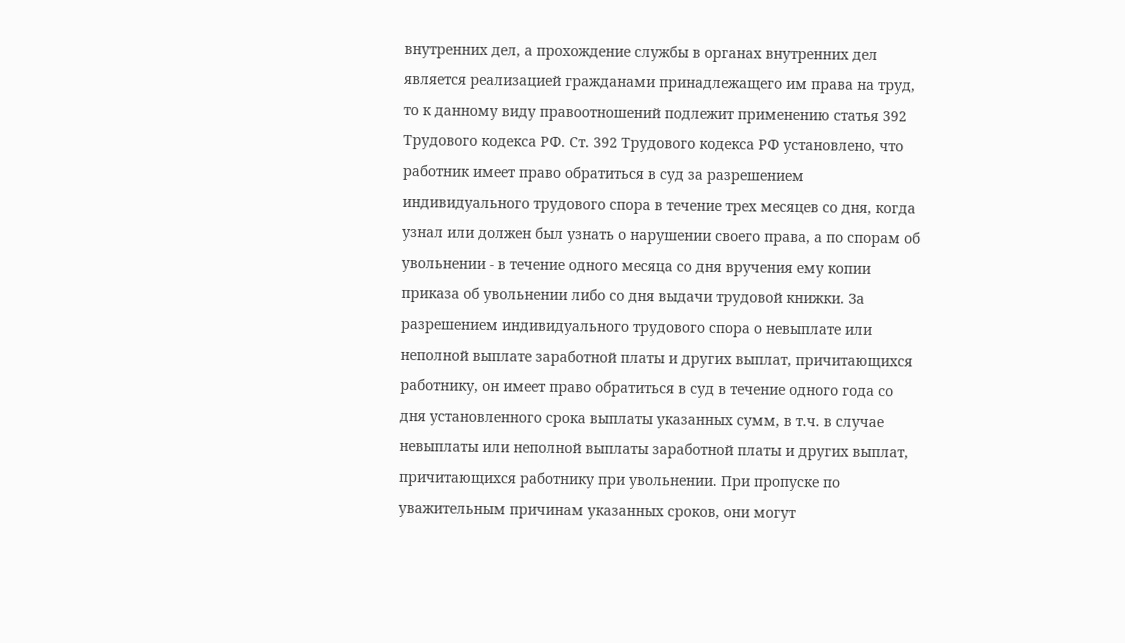внутренних дел, а прохождение службы в органах внутренних дел является реализацией гражданами принадлежащего им права на труд, то к данному виду правоотношений подлежит применению статья 392 Трудового кодекса РФ. Ст. 392 Трудового кодекса РФ установлено, что работник имеет право обратиться в суд за разрешением индивидуального трудового спора в течение трех месяцев со дня, когда узнал или должен был узнать о нарушении своего права, а по спорам об увольнении - в течение одного месяца со дня вручения ему копии приказа об увольнении либо со дня выдачи трудовой книжки. За разрешением индивидуального трудового спора о невыплате или неполной выплате заработной платы и других выплат, причитающихся работнику, он имеет право обратиться в суд в течение одного года со дня установленного срока выплаты указанных сумм, в т.ч. в случае невыплаты или неполной выплаты заработной платы и других выплат, причитающихся работнику при увольнении. При пропуске по уважительным причинам указанных сроков, они могут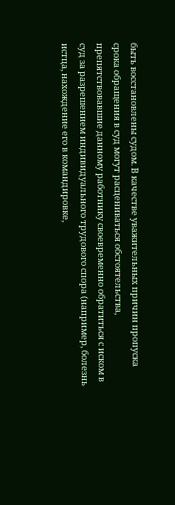быть восстановлены судом. В качестве уважительных причин пропуска срока обращения в суд могут расцениваться обстоятельства, препятствовавшие данному работнику своевременно обратиться с иском в суд за разрешением индивидуального трудового спора (например, болезнь истца, нахождение его в командировке,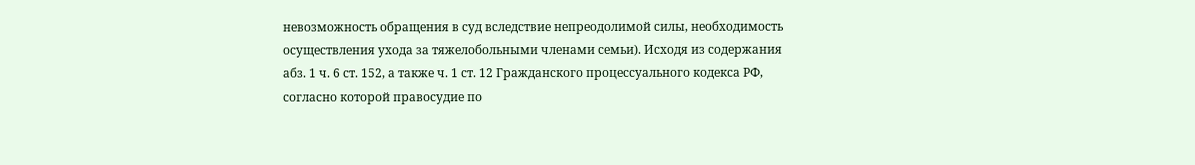невозможность обращения в суд вследствие непреодолимой силы, необходимость осуществления ухода за тяжелобольными членами семьи). Исходя из содержания абз. 1 ч. 6 ст. 152, а также ч. 1 ст. 12 Гражданского процессуального кодекса РФ, согласно которой правосудие по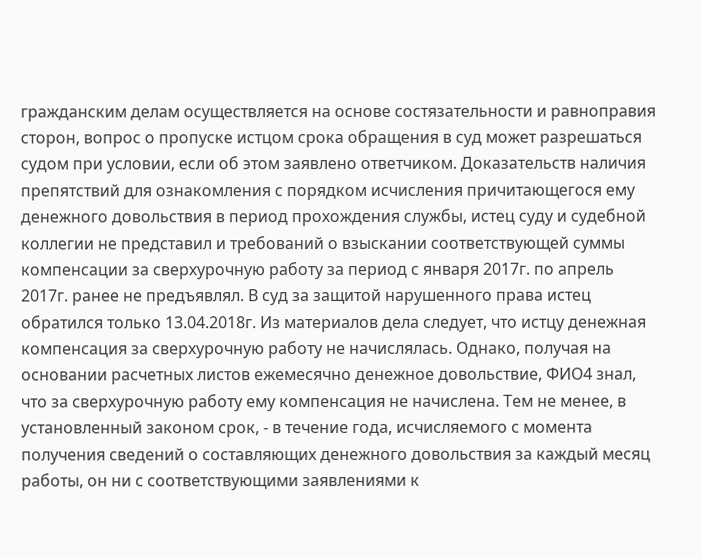гражданским делам осуществляется на основе состязательности и равноправия сторон, вопрос о пропуске истцом срока обращения в суд может разрешаться судом при условии, если об этом заявлено ответчиком. Доказательств наличия препятствий для ознакомления с порядком исчисления причитающегося ему денежного довольствия в период прохождения службы, истец суду и судебной коллегии не представил и требований о взыскании соответствующей суммы компенсации за сверхурочную работу за период с января 2017г. по апрель 2017г. ранее не предъявлял. В суд за защитой нарушенного права истец обратился только 13.04.2018г. Из материалов дела следует, что истцу денежная компенсация за сверхурочную работу не начислялась. Однако, получая на основании расчетных листов ежемесячно денежное довольствие, ФИО4 знал, что за сверхурочную работу ему компенсация не начислена. Тем не менее, в установленный законом срок, - в течение года, исчисляемого с момента получения сведений о составляющих денежного довольствия за каждый месяц работы, он ни с соответствующими заявлениями к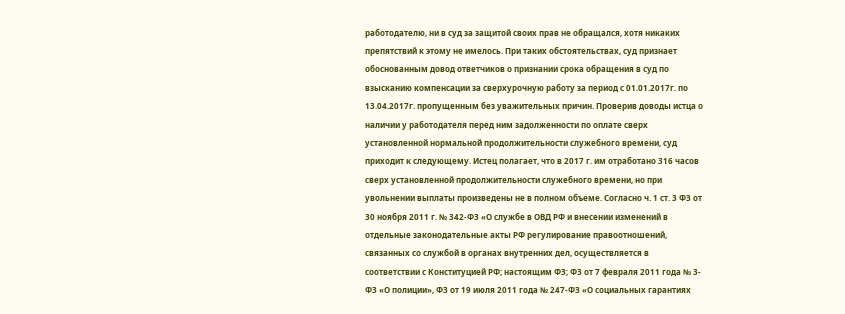работодателю, ни в суд за защитой своих прав не обращался, хотя никаких препятствий к этому не имелось. При таких обстоятельствах, суд признает обоснованным довод ответчиков о признании срока обращения в суд по взысканию компенсации за сверхурочную работу за период с 01.01.2017г. по 13.04.2017г. пропущенным без уважительных причин. Проверив доводы истца о наличии у работодателя перед ним задолженности по оплате сверх установленной нормальной продолжительности служебного времени, суд приходит к следующему. Истец полагает, что в 2017 г. им отработано 316 часов сверх установленной продолжительности служебного времени, но при увольнении выплаты произведены не в полном объеме. Согласно ч. 1 ст. 3 ФЗ от 30 ноября 2011 г. № 342-ФЗ «О службе в ОВД РФ и внесении изменений в отдельные законодательные акты РФ регулирование правоотношений, связанных со службой в органах внутренних дел, осуществляется в соответствии с Конституцией РФ; настоящим ФЗ; ФЗ от 7 февраля 2011 года № 3-ФЗ «О полиции», ФЗ от 19 июля 2011 года № 247-ФЗ «О социальных гарантиях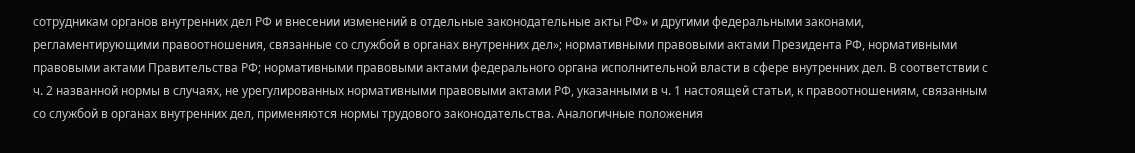сотрудникам органов внутренних дел РФ и внесении изменений в отдельные законодательные акты РФ» и другими федеральными законами, регламентирующими правоотношения, связанные со службой в органах внутренних дел»; нормативными правовыми актами Президента РФ, нормативными правовыми актами Правительства РФ; нормативными правовыми актами федерального органа исполнительной власти в сфере внутренних дел. В соответствии с ч. 2 названной нормы в случаях, не урегулированных нормативными правовыми актами РФ, указанными в ч. 1 настоящей статьи, к правоотношениям, связанным со службой в органах внутренних дел, применяются нормы трудового законодательства. Аналогичные положения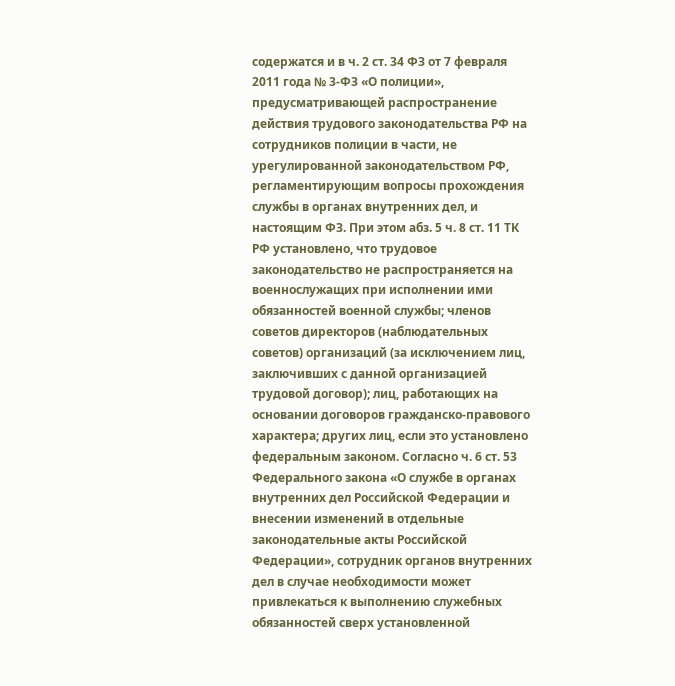содержатся и в ч. 2 ст. 34 ФЗ от 7 февраля 2011 года № 3-ФЗ «О полиции», предусматривающей распространение действия трудового законодательства РФ на сотрудников полиции в части, не урегулированной законодательством РФ, регламентирующим вопросы прохождения службы в органах внутренних дел, и настоящим ФЗ. При этом абз. 5 ч. 8 ст. 11 ТК РФ установлено, что трудовое законодательство не распространяется на военнослужащих при исполнении ими обязанностей военной службы; членов советов директоров (наблюдательных советов) организаций (за исключением лиц, заключивших с данной организацией трудовой договор); лиц, работающих на основании договоров гражданско-правового характера; других лиц, если это установлено федеральным законом. Согласно ч. 6 ст. 53 Федерального закона «О службе в органах внутренних дел Российской Федерации и внесении изменений в отдельные законодательные акты Российской Федерации», сотрудник органов внутренних дел в случае необходимости может привлекаться к выполнению служебных обязанностей сверх установленной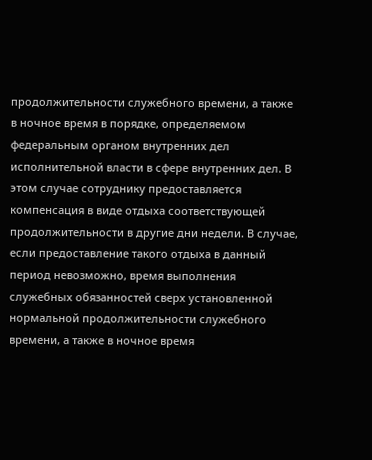продолжительности служебного времени, а также в ночное время в порядке, определяемом федеральным органом внутренних дел исполнительной власти в сфере внутренних дел. В этом случае сотруднику предоставляется компенсация в виде отдыха соответствующей продолжительности в другие дни недели. В случае, если предоставление такого отдыха в данный период невозможно, время выполнения служебных обязанностей сверх установленной нормальной продолжительности служебного времени, а также в ночное время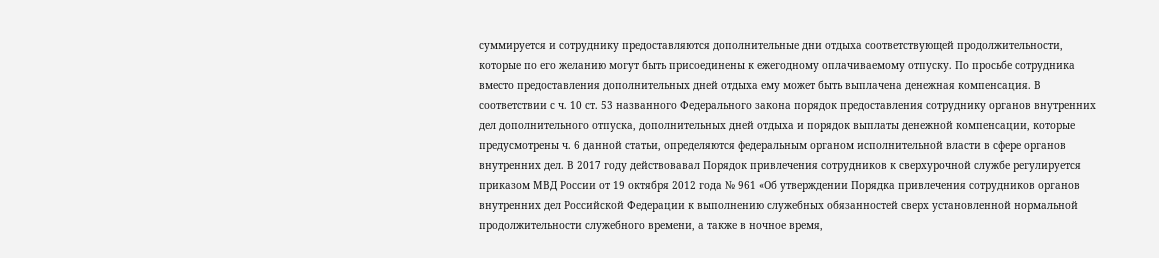суммируется и сотруднику предоставляются дополнительные дни отдыха соответствующей продолжительности, которые по его желанию могут быть присоединены к ежегодному оплачиваемому отпуску. По просьбе сотрудника вместо предоставления дополнительных дней отдыха ему может быть выплачена денежная компенсация. В соответствии с ч. 10 ст. 53 названного Федерального закона порядок предоставления сотруднику органов внутренних дел дополнительного отпуска, дополнительных дней отдыха и порядок выплаты денежной компенсации, которые предусмотрены ч. 6 данной статьи, определяются федеральным органом исполнительной власти в сфере органов внутренних дел. В 2017 году действовавал Порядок привлечения сотрудников к сверхурочной службе регулируется приказом МВД России от 19 октября 2012 года № 961 «Об утверждении Порядка привлечения сотрудников органов внутренних дел Российской Федерации к выполнению служебных обязанностей сверх установленной нормальной продолжительности служебного времени, а также в ночное время,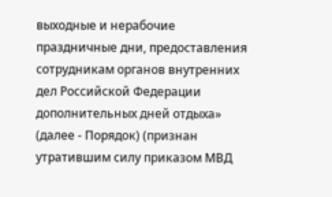выходные и нерабочие праздничные дни, предоставления сотрудникам органов внутренних дел Российской Федерации дополнительных дней отдыха» (далее - Порядок) (признан утратившим силу приказом МВД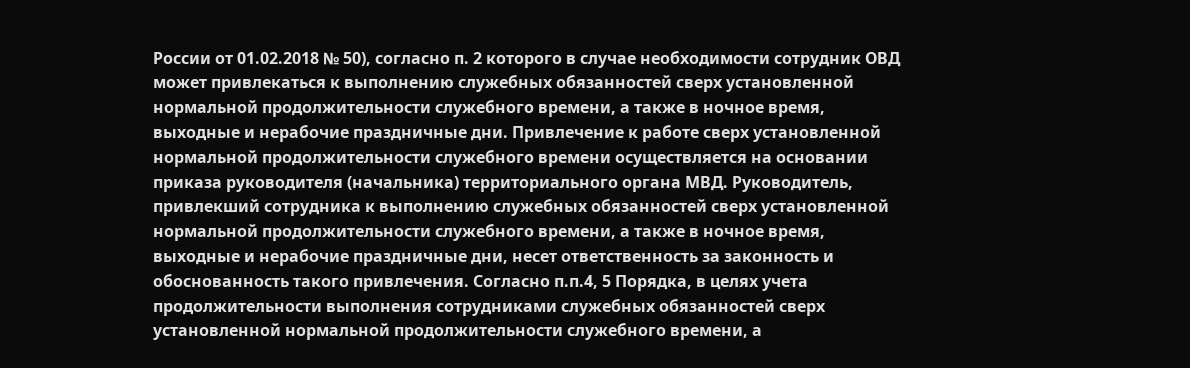России от 01.02.2018 № 50), согласно п. 2 которого в случае необходимости сотрудник ОВД может привлекаться к выполнению служебных обязанностей сверх установленной нормальной продолжительности служебного времени, а также в ночное время, выходные и нерабочие праздничные дни. Привлечение к работе сверх установленной нормальной продолжительности служебного времени осуществляется на основании приказа руководителя (начальника) территориального органа МВД. Руководитель, привлекший сотрудника к выполнению служебных обязанностей сверх установленной нормальной продолжительности служебного времени, а также в ночное время, выходные и нерабочие праздничные дни, несет ответственность за законность и обоснованность такого привлечения. Согласно п.п.4, 5 Порядка, в целях учета продолжительности выполнения сотрудниками служебных обязанностей сверх установленной нормальной продолжительности служебного времени, а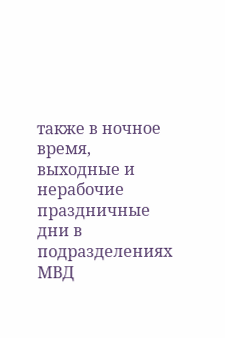также в ночное время, выходные и нерабочие праздничные дни в подразделениях МВД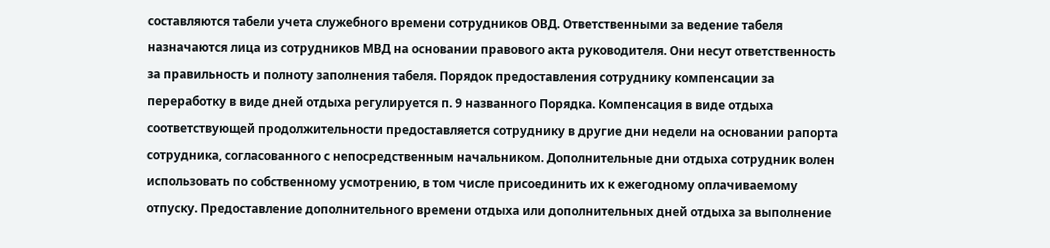составляются табели учета служебного времени сотрудников ОВД. Ответственными за ведение табеля назначаются лица из сотрудников МВД на основании правового акта руководителя. Они несут ответственность за правильность и полноту заполнения табеля. Порядок предоставления сотруднику компенсации за переработку в виде дней отдыха регулируется п. 9 названного Порядка. Компенсация в виде отдыха соответствующей продолжительности предоставляется сотруднику в другие дни недели на основании рапорта сотрудника, согласованного с непосредственным начальником. Дополнительные дни отдыха сотрудник волен использовать по собственному усмотрению, в том числе присоединить их к ежегодному оплачиваемому отпуску. Предоставление дополнительного времени отдыха или дополнительных дней отдыха за выполнение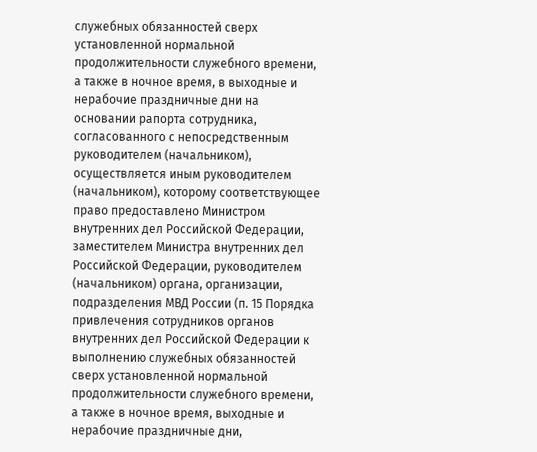служебных обязанностей сверх установленной нормальной продолжительности служебного времени, а также в ночное время, в выходные и нерабочие праздничные дни на основании рапорта сотрудника, согласованного с непосредственным руководителем (начальником), осуществляется иным руководителем (начальником), которому соответствующее право предоставлено Министром внутренних дел Российской Федерации, заместителем Министра внутренних дел Российской Федерации, руководителем (начальником) органа, организации, подразделения МВД России (п. 15 Порядка привлечения сотрудников органов внутренних дел Российской Федерации к выполнению служебных обязанностей сверх установленной нормальной продолжительности служебного времени, а также в ночное время, выходные и нерабочие праздничные дни,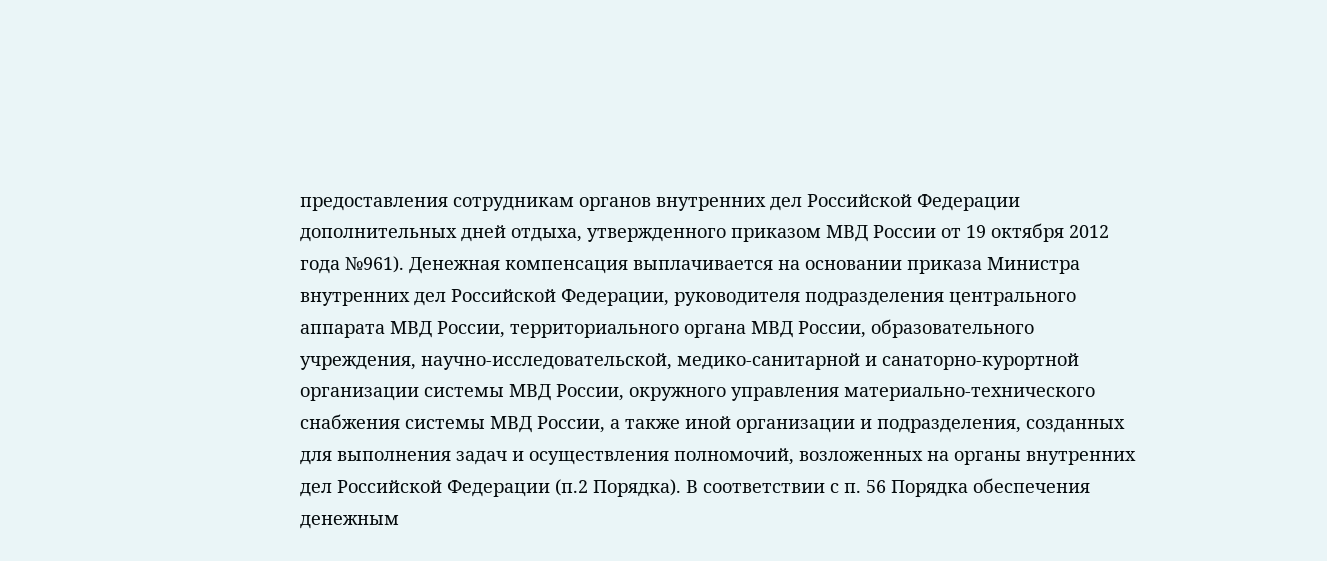предоставления сотрудникам органов внутренних дел Российской Федерации дополнительных дней отдыха, утвержденного приказом МВД России от 19 октября 2012 года №961). Денежная компенсация выплачивается на основании приказа Министра внутренних дел Российской Федерации, руководителя подразделения центрального аппарата МВД России, территориального органа МВД России, образовательного учреждения, научно-исследовательской, медико-санитарной и санаторно-курортной организации системы МВД России, окружного управления материально-технического снабжения системы МВД России, а также иной организации и подразделения, созданных для выполнения задач и осуществления полномочий, возложенных на органы внутренних дел Российской Федерации (п.2 Порядка). В соответствии с п. 56 Порядка обеспечения денежным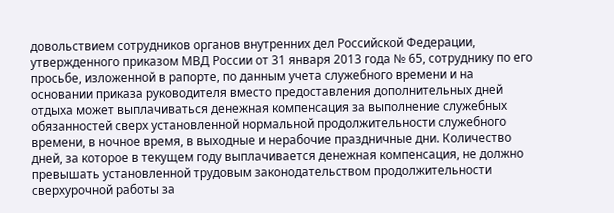довольствием сотрудников органов внутренних дел Российской Федерации, утвержденного приказом МВД России от 31 января 2013 года № 65, сотруднику по его просьбе, изложенной в рапорте, по данным учета служебного времени и на основании приказа руководителя вместо предоставления дополнительных дней отдыха может выплачиваться денежная компенсация за выполнение служебных обязанностей сверх установленной нормальной продолжительности служебного времени, в ночное время, в выходные и нерабочие праздничные дни. Количество дней, за которое в текущем году выплачивается денежная компенсация, не должно превышать установленной трудовым законодательством продолжительности сверхурочной работы за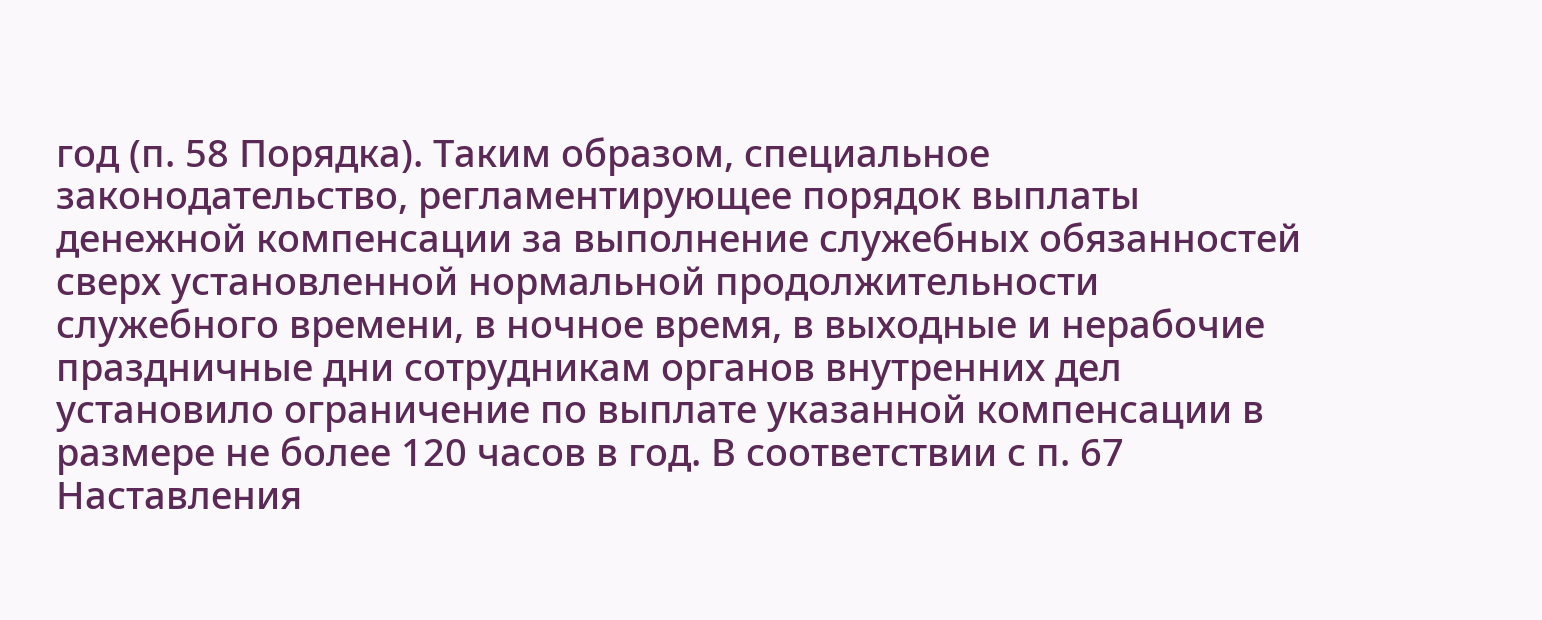год (п. 58 Порядка). Таким образом, специальное законодательство, регламентирующее порядок выплаты денежной компенсации за выполнение служебных обязанностей сверх установленной нормальной продолжительности служебного времени, в ночное время, в выходные и нерабочие праздничные дни сотрудникам органов внутренних дел установило ограничение по выплате указанной компенсации в размере не более 120 часов в год. В соответствии с п. 67 Наставления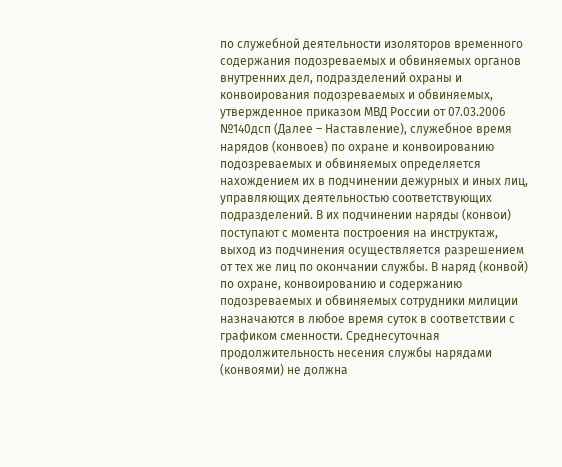по служебной деятельности изоляторов временного содержания подозреваемых и обвиняемых органов внутренних дел, подразделений охраны и конвоирования подозреваемых и обвиняемых, утвержденное приказом МВД России от 07.03.2006 №140дсп (Далее – Наставление), служебное время нарядов (конвоев) по охране и конвоированию подозреваемых и обвиняемых определяется нахождением их в подчинении дежурных и иных лиц, управляющих деятельностью соответствующих подразделений. В их подчинении наряды (конвои) поступают с момента построения на инструктаж, выход из подчинения осуществляется разрешением от тех же лиц по окончании службы. В наряд (конвой) по охране, конвоированию и содержанию подозреваемых и обвиняемых сотрудники милиции назначаются в любое время суток в соответствии с графиком сменности. Среднесуточная продолжительность несения службы нарядами (конвоями) не должна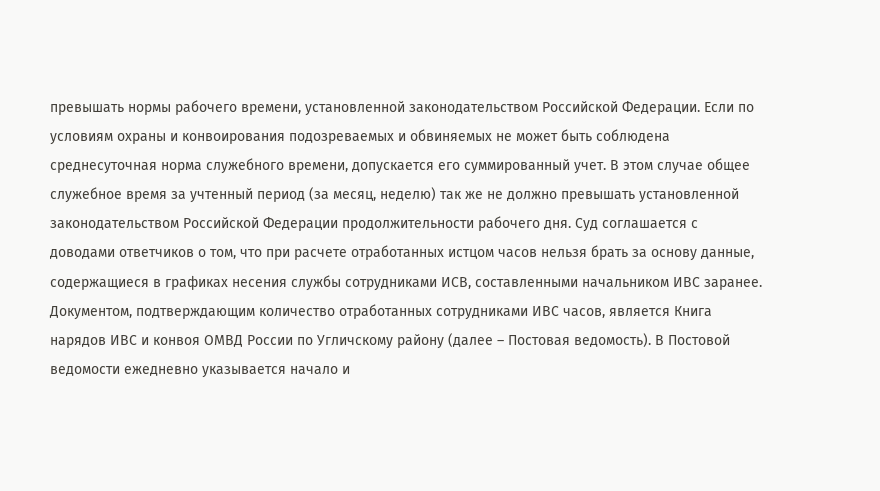превышать нормы рабочего времени, установленной законодательством Российской Федерации. Если по условиям охраны и конвоирования подозреваемых и обвиняемых не может быть соблюдена среднесуточная норма служебного времени, допускается его суммированный учет. В этом случае общее служебное время за учтенный период (за месяц, неделю) так же не должно превышать установленной законодательством Российской Федерации продолжительности рабочего дня. Суд соглашается с доводами ответчиков о том, что при расчете отработанных истцом часов нельзя брать за основу данные, содержащиеся в графиках несения службы сотрудниками ИСВ, составленными начальником ИВС заранее. Документом, подтверждающим количество отработанных сотрудниками ИВС часов, является Книга нарядов ИВС и конвоя ОМВД России по Угличскому району (далее – Постовая ведомость). В Постовой ведомости ежедневно указывается начало и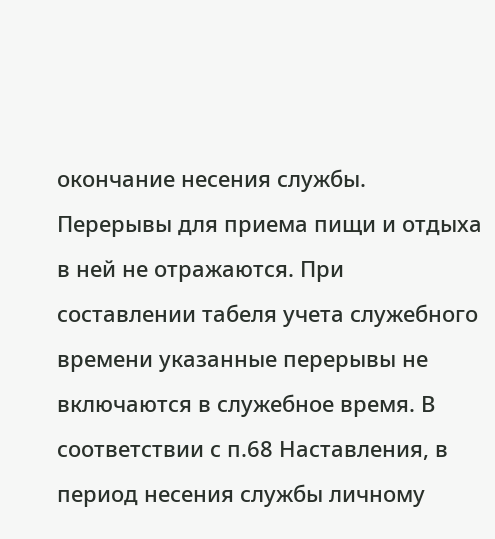окончание несения службы. Перерывы для приема пищи и отдыха в ней не отражаются. При составлении табеля учета служебного времени указанные перерывы не включаются в служебное время. В соответствии с п.68 Наставления, в период несения службы личному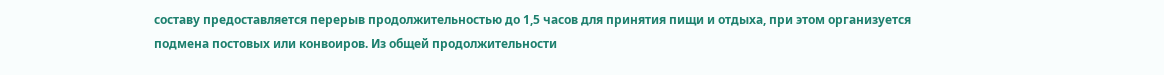составу предоставляется перерыв продолжительностью до 1,5 часов для принятия пищи и отдыха, при этом организуется подмена постовых или конвоиров. Из общей продолжительности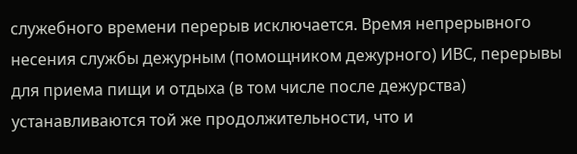служебного времени перерыв исключается. Время непрерывного несения службы дежурным (помощником дежурного) ИВС, перерывы для приема пищи и отдыха (в том числе после дежурства) устанавливаются той же продолжительности, что и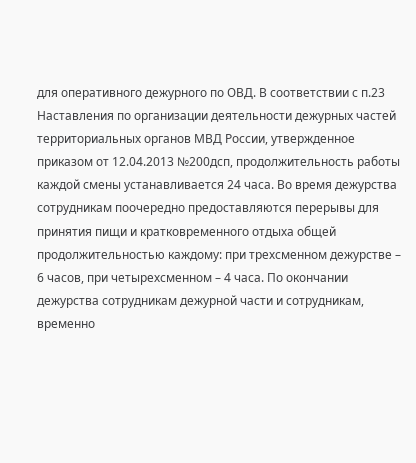для оперативного дежурного по ОВД. В соответствии с п.23 Наставления по организации деятельности дежурных частей территориальных органов МВД России, утвержденное приказом от 12.04.2013 №200дсп, продолжительность работы каждой смены устанавливается 24 часа. Во время дежурства сотрудникам поочередно предоставляются перерывы для принятия пищи и кратковременного отдыха общей продолжительностью каждому: при трехсменном дежурстве – 6 часов, при четырехсменном – 4 часа. По окончании дежурства сотрудникам дежурной части и сотрудникам, временно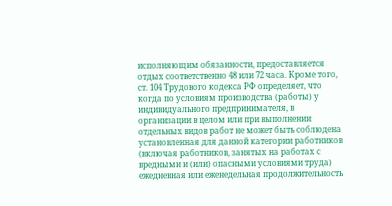исполняющим обязанности, предоставляется отдых соответственно 48 или 72 часа. Кроме того, ст. 104 Трудового кодекса РФ определяет, что когда по условиям производства (работы) у индивидуального предпринимателя, в организации в целом или при выполнении отдельных видов работ не может быть соблюдена установленная для данной категории работников (включая работников, занятых на работах с вредными и (или) опасными условиями труда) ежедневная или еженедельная продолжительность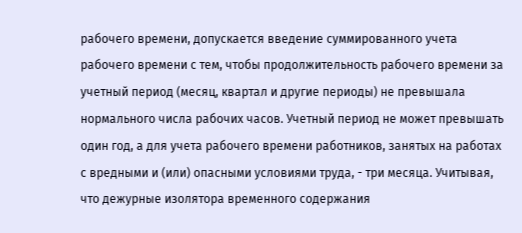рабочего времени, допускается введение суммированного учета рабочего времени с тем, чтобы продолжительность рабочего времени за учетный период (месяц, квартал и другие периоды) не превышала нормального числа рабочих часов. Учетный период не может превышать один год, а для учета рабочего времени работников, занятых на работах с вредными и (или) опасными условиями труда, - три месяца. Учитывая, что дежурные изолятора временного содержания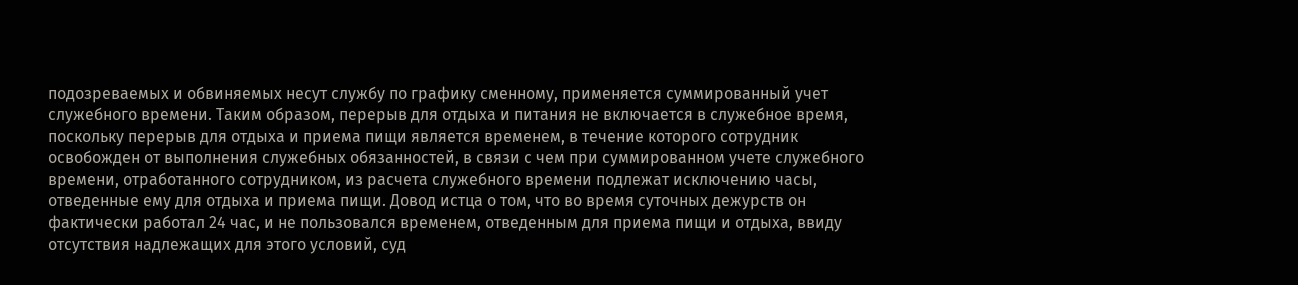подозреваемых и обвиняемых несут службу по графику сменному, применяется суммированный учет служебного времени. Таким образом, перерыв для отдыха и питания не включается в служебное время, поскольку перерыв для отдыха и приема пищи является временем, в течение которого сотрудник освобожден от выполнения служебных обязанностей, в связи с чем при суммированном учете служебного времени, отработанного сотрудником, из расчета служебного времени подлежат исключению часы, отведенные ему для отдыха и приема пищи. Довод истца о том, что во время суточных дежурств он фактически работал 24 час, и не пользовался временем, отведенным для приема пищи и отдыха, ввиду отсутствия надлежащих для этого условий, суд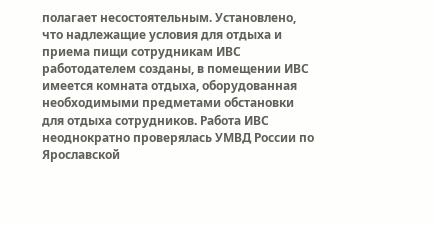полагает несостоятельным. Установлено, что надлежащие условия для отдыха и приема пищи сотрудникам ИВС работодателем созданы, в помещении ИВС имеется комната отдыха, оборудованная необходимыми предметами обстановки для отдыха сотрудников. Работа ИВС неоднократно проверялась УМВД России по Ярославской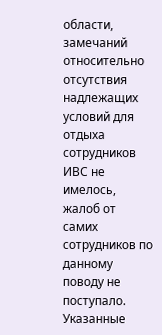области, замечаний относительно отсутствия надлежащих условий для отдыха сотрудников ИВС не имелось, жалоб от самих сотрудников по данному поводу не поступало. Указанные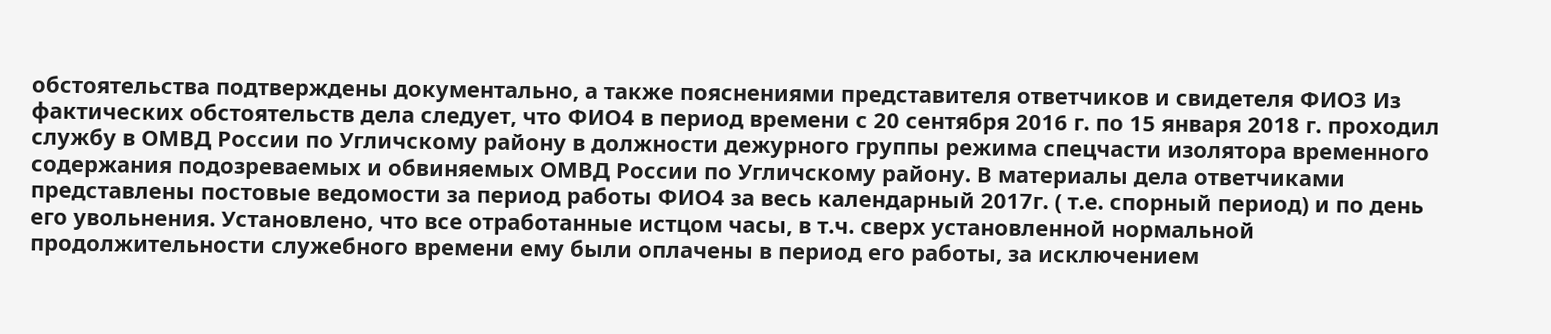обстоятельства подтверждены документально, а также пояснениями представителя ответчиков и свидетеля ФИО3 Из фактических обстоятельств дела следует, что ФИО4 в период времени с 20 сентября 2016 г. по 15 января 2018 г. проходил службу в ОМВД России по Угличскому району в должности дежурного группы режима спецчасти изолятора временного содержания подозреваемых и обвиняемых ОМВД России по Угличскому району. В материалы дела ответчиками представлены постовые ведомости за период работы ФИО4 за весь календарный 2017г. ( т.е. спорный период) и по день его увольнения. Установлено, что все отработанные истцом часы, в т.ч. сверх установленной нормальной продолжительности служебного времени ему были оплачены в период его работы, за исключением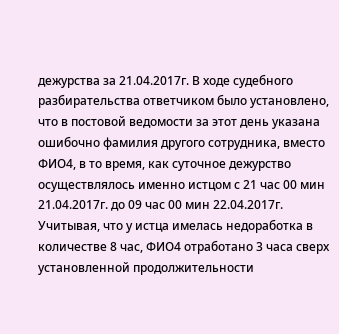дежурства за 21.04.2017г. В ходе судебного разбирательства ответчиком было установлено, что в постовой ведомости за этот день указана ошибочно фамилия другого сотрудника, вместо ФИО4, в то время, как суточное дежурство осуществлялось именно истцом с 21 час 00 мин 21.04.2017г. до 09 час 00 мин 22.04.2017г. Учитывая, что у истца имелась недоработка в количестве 8 час, ФИО4 отработано 3 часа сверх установленной продолжительности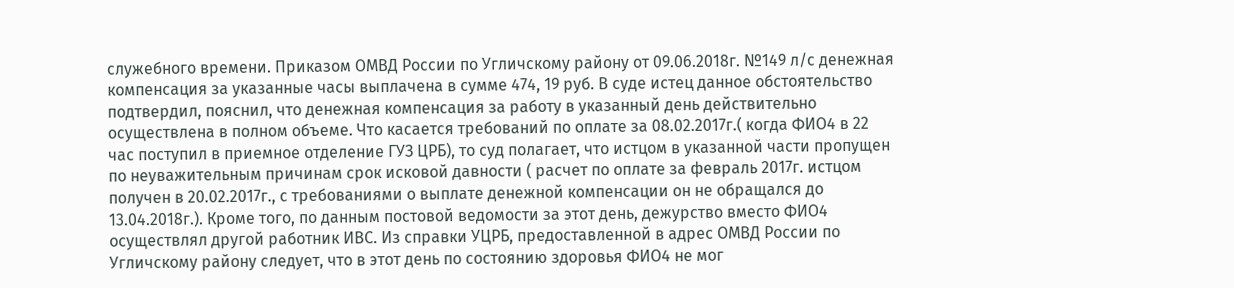служебного времени. Приказом ОМВД России по Угличскому району от 09.06.2018г. №149 л/с денежная компенсация за указанные часы выплачена в сумме 474, 19 руб. В суде истец данное обстоятельство подтвердил, пояснил, что денежная компенсация за работу в указанный день действительно осуществлена в полном объеме. Что касается требований по оплате за 08.02.2017г.( когда ФИО4 в 22 час поступил в приемное отделение ГУЗ ЦРБ), то суд полагает, что истцом в указанной части пропущен по неуважительным причинам срок исковой давности ( расчет по оплате за февраль 2017г. истцом получен в 20.02.2017г., с требованиями о выплате денежной компенсации он не обращался до 13.04.2018г.). Кроме того, по данным постовой ведомости за этот день, дежурство вместо ФИО4 осуществлял другой работник ИВС. Из справки УЦРБ, предоставленной в адрес ОМВД России по Угличскому району следует, что в этот день по состоянию здоровья ФИО4 не мог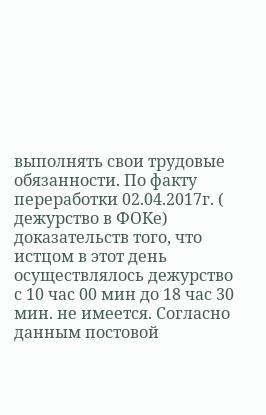выполнять свои трудовые обязанности. По факту переработки 02.04.2017г. ( дежурство в ФОКе) доказательств того, что истцом в этот день осуществлялось дежурство с 10 час 00 мин до 18 час 30 мин. не имеется. Согласно данным постовой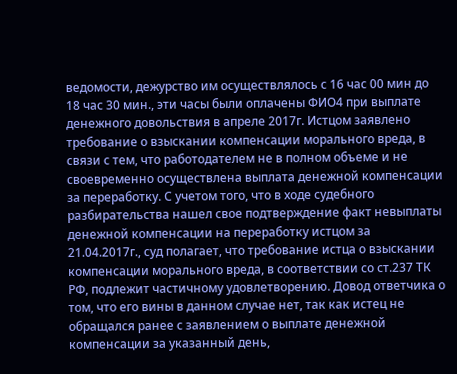ведомости, дежурство им осуществлялось с 16 час 00 мин до 18 час 30 мин., эти часы были оплачены ФИО4 при выплате денежного довольствия в апреле 2017г. Истцом заявлено требование о взыскании компенсации морального вреда, в связи с тем, что работодателем не в полном объеме и не своевременно осуществлена выплата денежной компенсации за переработку. С учетом того, что в ходе судебного разбирательства нашел свое подтверждение факт невыплаты денежной компенсации на переработку истцом за 21.04.2017г., суд полагает, что требование истца о взыскании компенсации морального вреда, в соответствии со ст.237 ТК РФ, подлежит частичному удовлетворению. Довод ответчика о том, что его вины в данном случае нет, так как истец не обращался ранее с заявлением о выплате денежной компенсации за указанный день,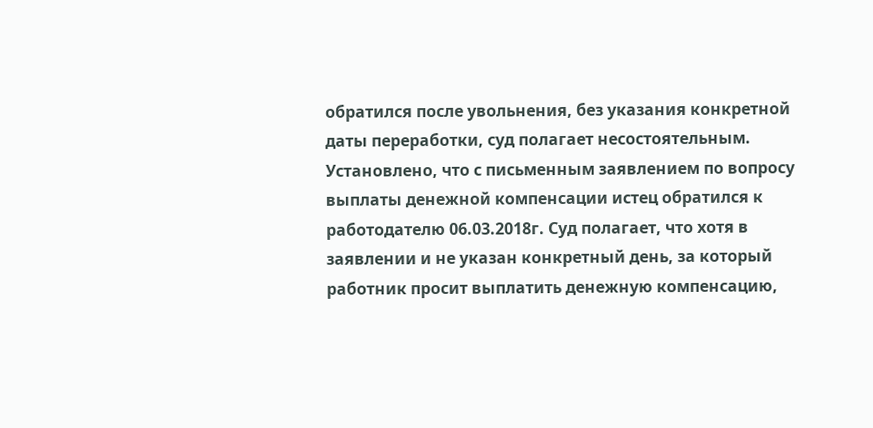обратился после увольнения, без указания конкретной даты переработки, суд полагает несостоятельным. Установлено, что с письменным заявлением по вопросу выплаты денежной компенсации истец обратился к работодателю 06.03.2018г. Суд полагает, что хотя в заявлении и не указан конкретный день, за который работник просит выплатить денежную компенсацию,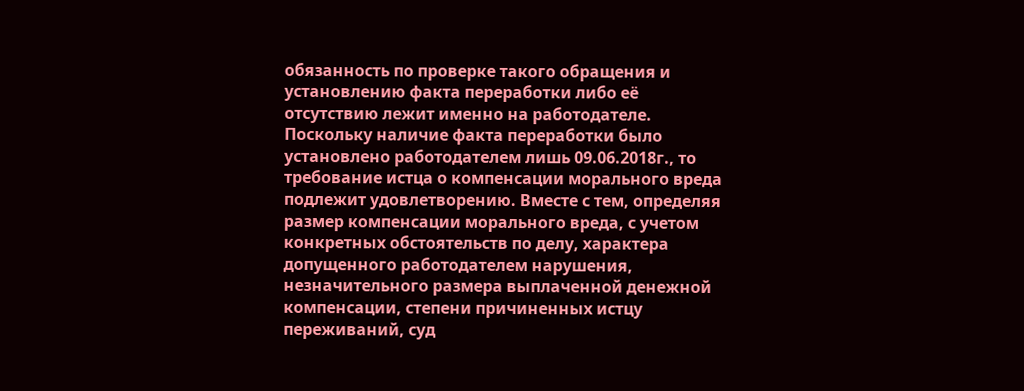обязанность по проверке такого обращения и установлению факта переработки либо её отсутствию лежит именно на работодателе. Поскольку наличие факта переработки было установлено работодателем лишь 09.06.2018г., то требование истца о компенсации морального вреда подлежит удовлетворению. Вместе с тем, определяя размер компенсации морального вреда, с учетом конкретных обстоятельств по делу, характера допущенного работодателем нарушения, незначительного размера выплаченной денежной компенсации, степени причиненных истцу переживаний, суд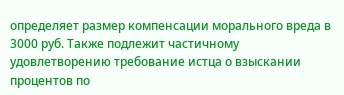определяет размер компенсации морального вреда в 3000 руб. Также подлежит частичному удовлетворению требование истца о взыскании процентов по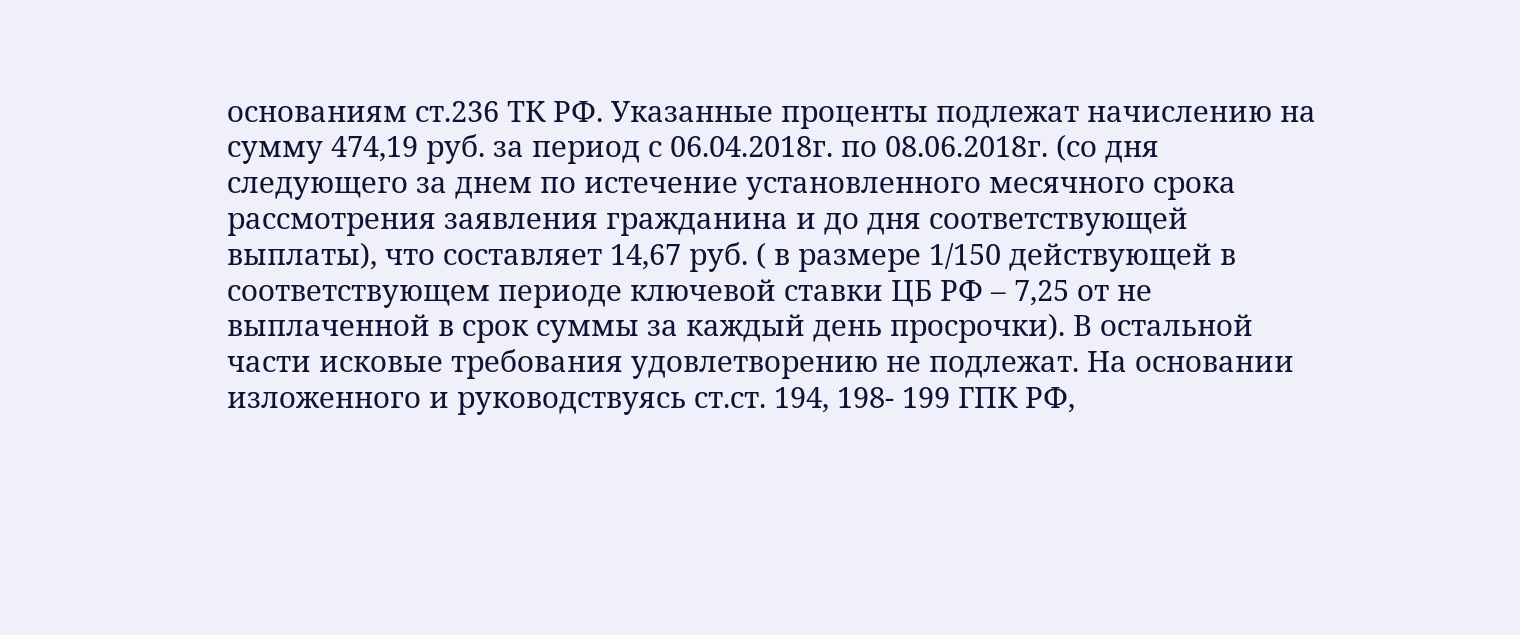основаниям ст.236 ТК РФ. Указанные проценты подлежат начислению на сумму 474,19 руб. за период с 06.04.2018г. по 08.06.2018г. (со дня следующего за днем по истечение установленного месячного срока рассмотрения заявления гражданина и до дня соответствующей выплаты), что составляет 14,67 руб. ( в размере 1/150 действующей в соответствующем периоде ключевой ставки ЦБ РФ – 7,25 от не выплаченной в срок суммы за каждый день просрочки). В остальной части исковые требования удовлетворению не подлежат. На основании изложенного и руководствуясь ст.ст. 194, 198- 199 ГПК РФ,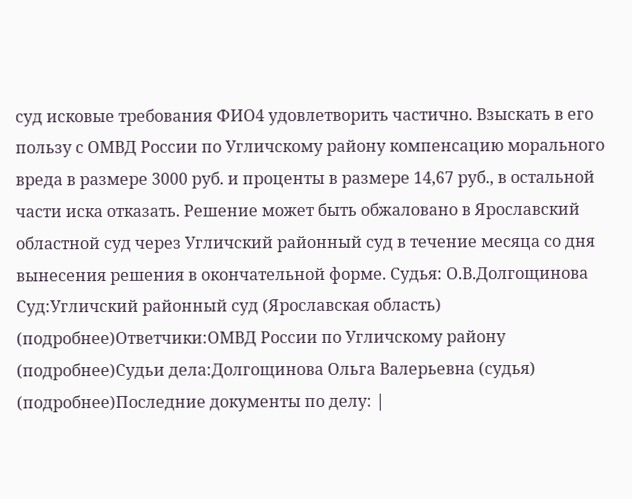суд исковые требования ФИО4 удовлетворить частично. Взыскать в его пользу с ОМВД России по Угличскому району компенсацию морального вреда в размере 3000 руб. и проценты в размере 14,67 руб., в остальной части иска отказать. Решение может быть обжаловано в Ярославский областной суд через Угличский районный суд в течение месяца со дня вынесения решения в окончательной форме. Судья: О.В.Долгощинова Суд:Угличский районный суд (Ярославская область) (подробнее)Ответчики:ОМВД России по Угличскому району (подробнее)Судьи дела:Долгощинова Ольга Валерьевна (судья) (подробнее)Последние документы по делу: |